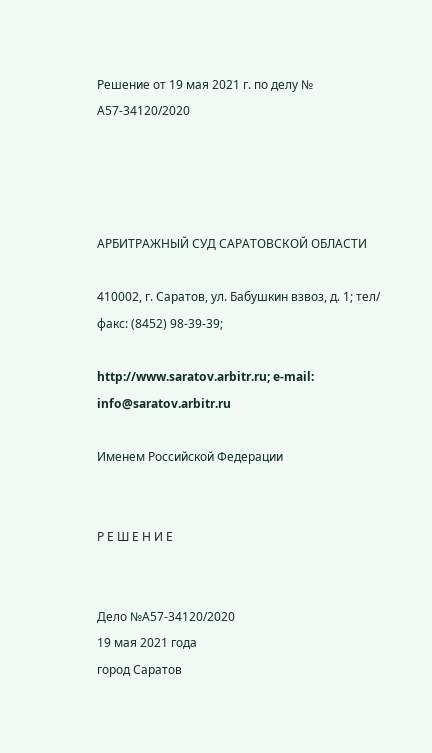Решение от 19 мая 2021 г. по делу № А57-34120/2020




АРБИТРАЖНЫЙ СУД САРАТОВСКОЙ ОБЛАСТИ

410002, г. Саратов, ул. Бабушкин взвоз, д. 1; тел/ факс: (8452) 98-39-39;

http://www.saratov.arbitr.ru; e-mail: info@saratov.arbitr.ru

Именем Российской Федерации


Р Е Ш Е Н И Е


Дело №А57-34120/2020
19 мая 2021 года
город Саратов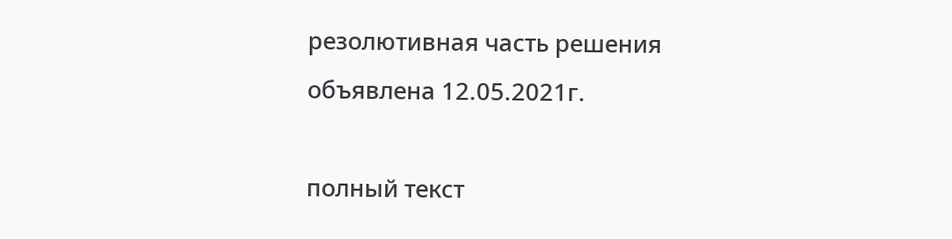резолютивная часть решения объявлена 12.05.2021г.

полный текст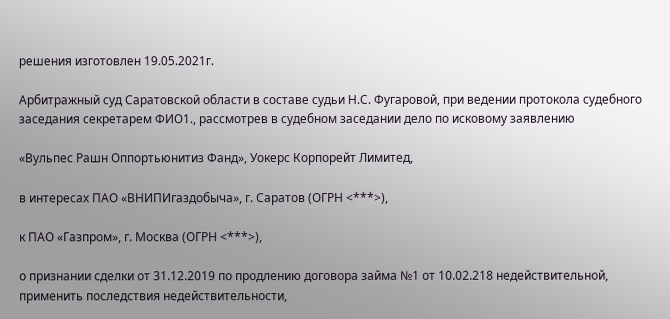решения изготовлен 19.05.2021г.

Арбитражный суд Саратовской области в составе судьи Н.С. Фугаровой, при ведении протокола судебного заседания секретарем ФИО1., рассмотрев в судебном заседании дело по исковому заявлению

«Вульпес Рашн Оппортьюнитиз Фанд», Уокерс Корпорейт Лимитед,

в интересах ПАО «ВНИПИгаздобыча», г. Саратов (ОГРН <***>),

к ПАО «Газпром», г. Москва (ОГРН <***>),

о признании сделки от 31.12.2019 по продлению договора займа №1 от 10.02.218 недействительной, применить последствия недействительности,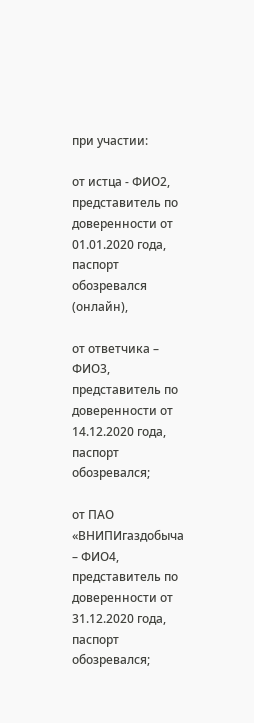при участии:

от истца - ФИО2, представитель по доверенности от 01.01.2020 года, паспорт обозревался (онлайн),

от ответчика – ФИО3, представитель по доверенности от 14.12.2020 года, паспорт обозревался;

от ПАО «ВНИПИгаздобыча – ФИО4, представитель по доверенности от 31.12.2020 года, паспорт обозревался;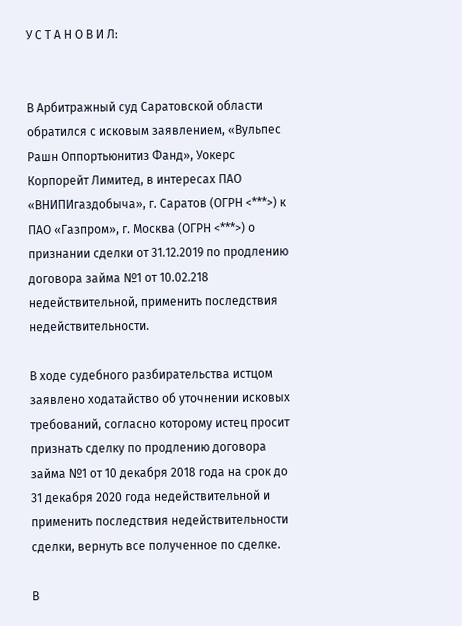У С Т А Н О В И Л:


В Арбитражный суд Саратовской области обратился с исковым заявлением, «Вульпес Рашн Оппортьюнитиз Фанд», Уокерс Корпорейт Лимитед, в интересах ПАО «ВНИПИгаздобыча», г. Саратов (ОГРН <***>) к ПАО «Газпром», г. Москва (ОГРН <***>) о признании сделки от 31.12.2019 по продлению договора займа №1 от 10.02.218 недействительной, применить последствия недействительности.

В ходе судебного разбирательства истцом заявлено ходатайство об уточнении исковых требований, согласно которому истец просит признать сделку по продлению договора займа №1 от 10 декабря 2018 года на срок до 31 декабря 2020 года недействительной и применить последствия недействительности сделки, вернуть все полученное по сделке.

В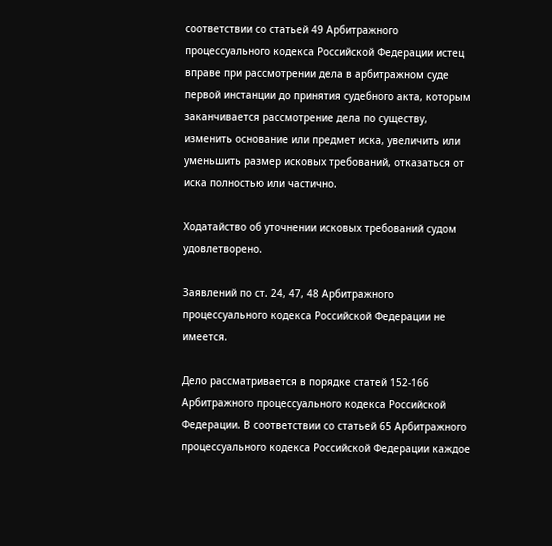соответствии со статьей 49 Арбитражного процессуального кодекса Российской Федерации истец вправе при рассмотрении дела в арбитражном суде первой инстанции до принятия судебного акта, которым заканчивается рассмотрение дела по существу, изменить основание или предмет иска, увеличить или уменьшить размер исковых требований, отказаться от иска полностью или частично.

Ходатайство об уточнении исковых требований судом удовлетворено.

Заявлений по ст. 24, 47, 48 Арбитражного процессуального кодекса Российской Федерации не имеется.

Дело рассматривается в порядке статей 152-166 Арбитражного процессуального кодекса Российской Федерации. В соответствии со статьей 65 Арбитражного процессуального кодекса Российской Федерации каждое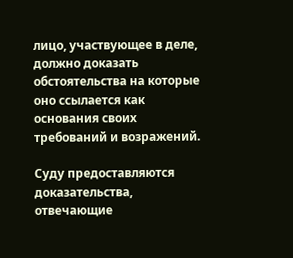лицо, участвующее в деле, должно доказать обстоятельства на которые оно ссылается как основания своих требований и возражений.

Суду предоставляются доказательства, отвечающие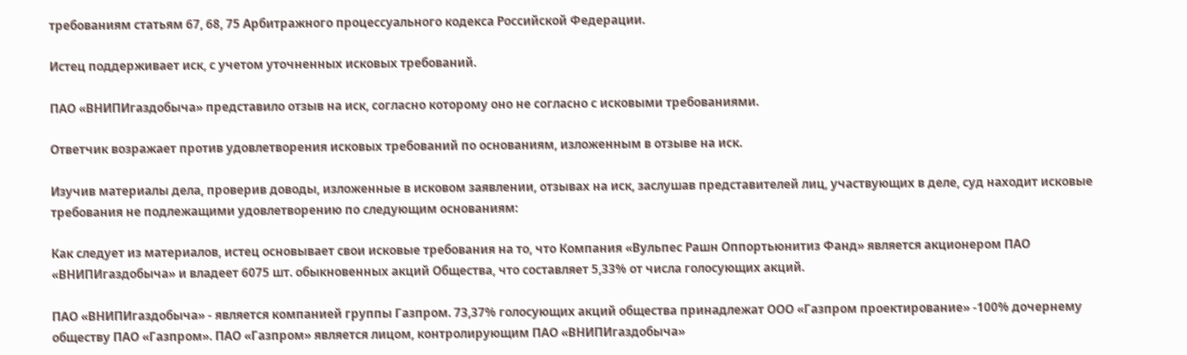требованиям статьям 67, 68, 75 Арбитражного процессуального кодекса Российской Федерации.

Истец поддерживает иск, с учетом уточненных исковых требований.

ПАО «ВНИПИгаздобыча» представило отзыв на иск, согласно которому оно не согласно с исковыми требованиями.

Ответчик возражает против удовлетворения исковых требований по основаниям, изложенным в отзыве на иск.

Изучив материалы дела, проверив доводы, изложенные в исковом заявлении, отзывах на иск, заслушав представителей лиц, участвующих в деле, суд находит исковые требования не подлежащими удовлетворению по следующим основаниям:

Как следует из материалов, истец основывает свои исковые требования на то, что Компания «Вульпес Рашн Оппортьюнитиз Фанд» является акционером ПАО «ВНИПИгаздобыча» и владеет 6075 шт. обыкновенных акций Общества, что составляет 5,33% от числа голосующих акций.

ПАО «ВНИПИгаздобыча» - является компанией группы Газпром. 73,37% голосующих акций общества принадлежат ООО «Газпром проектирование» -100% дочернему обществу ПАО «Газпром». ПАО «Газпром» является лицом, контролирующим ПАО «ВНИПИгаздобыча»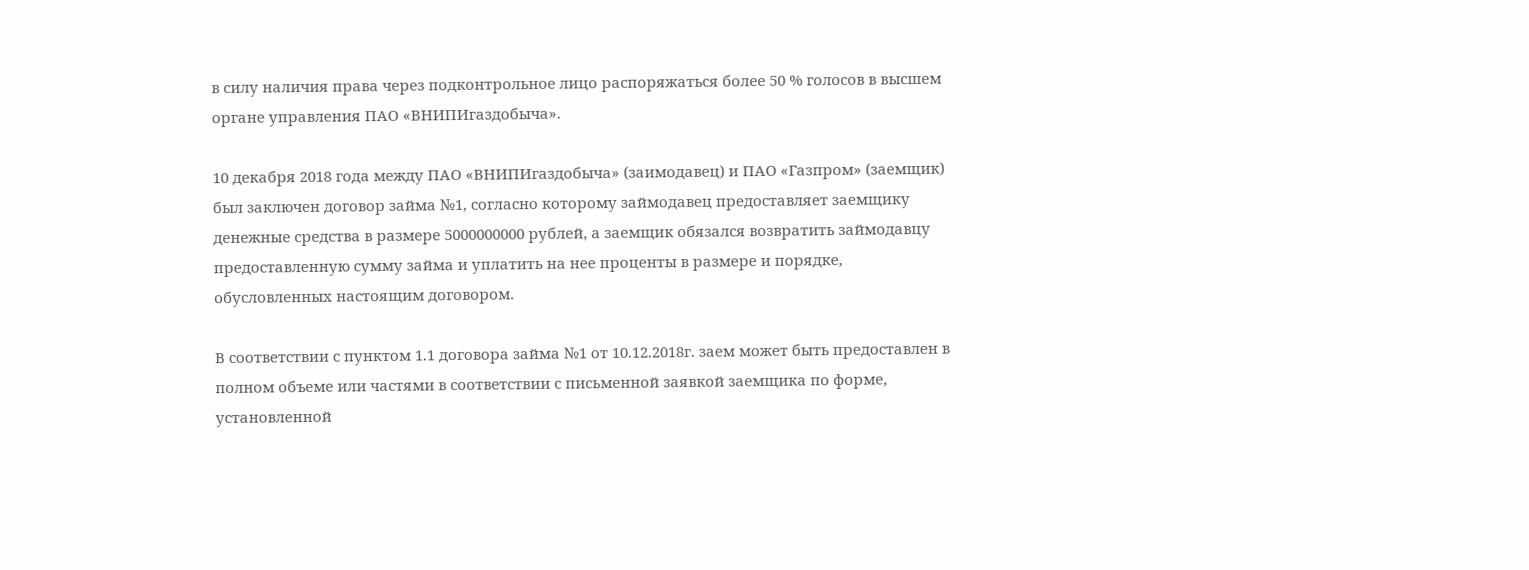в силу наличия права через подконтрольное лицо распоряжаться более 50 % голосов в высшем органе управления ПАО «ВНИПИгаздобыча».

10 декабря 2018 года между ПАО «ВНИПИгаздобыча» (заимодавец) и ПАО «Газпром» (заемщик) был заключен договор займа №1, согласно которому займодавец предоставляет заемщику денежные средства в размере 5000000000 рублей, а заемщик обязался возвратить займодавцу предоставленную сумму займа и уплатить на нее проценты в размере и порядке, обусловленных настоящим договором.

В соответствии с пунктом 1.1 договора займа №1 от 10.12.2018г. заем может быть предоставлен в полном объеме или частями в соответствии с письменной заявкой заемщика по форме, установленной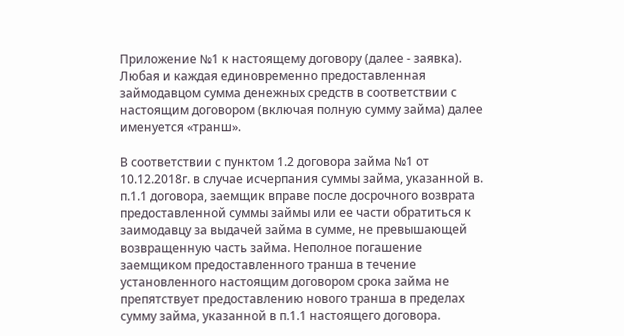Приложение №1 к настоящему договору (далее - заявка). Любая и каждая единовременно предоставленная займодавцом сумма денежных средств в соответствии с настоящим договором (включая полную сумму займа) далее именуется «транш».

В соответствии с пунктом 1.2 договора займа №1 от 10.12.2018г. в случае исчерпания суммы займа, указанной в. п.1.1 договора, заемщик вправе после досрочного возврата предоставленной суммы займы или ее части обратиться к заимодавцу за выдачей займа в сумме, не превышающей возвращенную часть займа. Неполное погашение заемщиком предоставленного транша в течение установленного настоящим договором срока займа не препятствует предоставлению нового транша в пределах сумму займа, указанной в п.1.1 настоящего договора.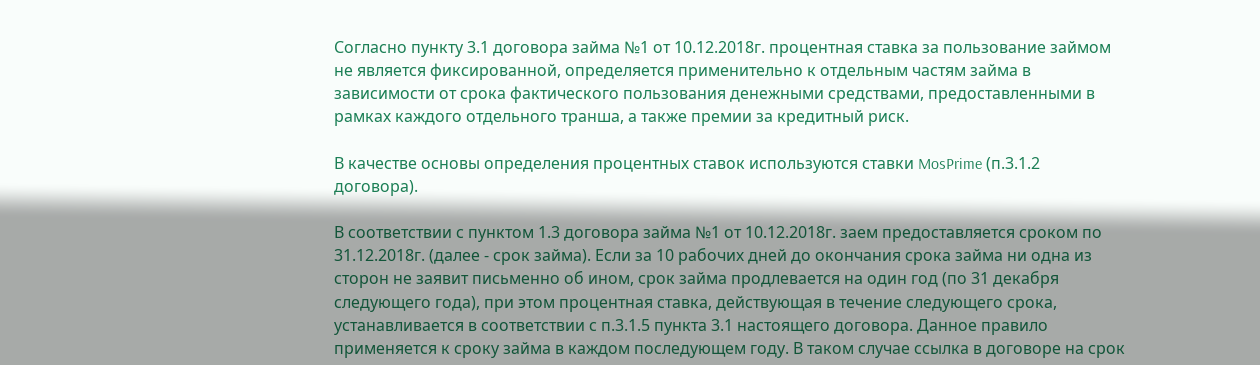Согласно пункту 3.1 договора займа №1 от 10.12.2018г. процентная ставка за пользование займом не является фиксированной, определяется применительно к отдельным частям займа в зависимости от срока фактического пользования денежными средствами, предоставленными в рамках каждого отдельного транша, а также премии за кредитный риск.

В качестве основы определения процентных ставок используются ставки MosPrime (п.3.1.2 договора).

В соответствии с пунктом 1.3 договора займа №1 от 10.12.2018г. заем предоставляется сроком по 31.12.2018г. (далее - срок займа). Если за 10 рабочих дней до окончания срока займа ни одна из сторон не заявит письменно об ином, срок займа продлевается на один год (по 31 декабря следующего года), при этом процентная ставка, действующая в течение следующего срока, устанавливается в соответствии с п.3.1.5 пункта 3.1 настоящего договора. Данное правило применяется к сроку займа в каждом последующем году. В таком случае ссылка в договоре на срок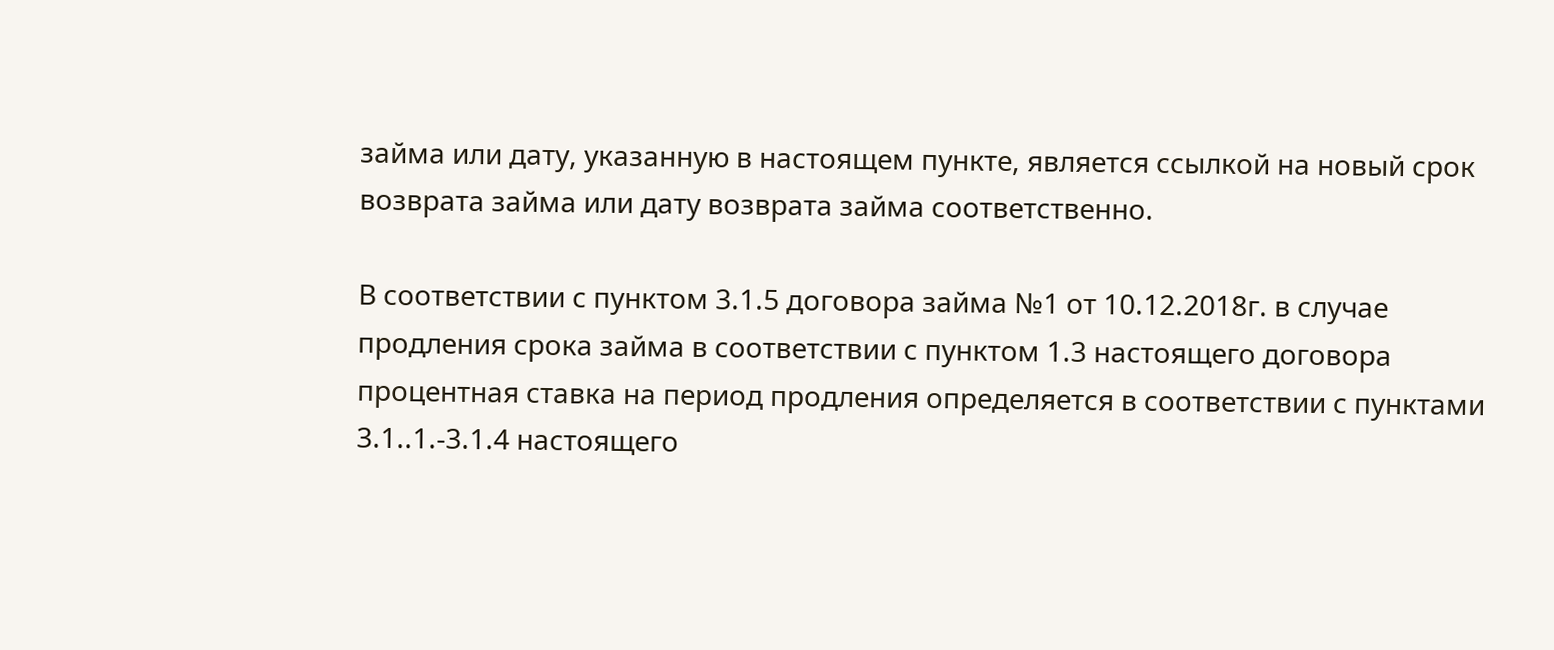займа или дату, указанную в настоящем пункте, является ссылкой на новый срок возврата займа или дату возврата займа соответственно.

В соответствии с пунктом 3.1.5 договора займа №1 от 10.12.2018г. в случае продления срока займа в соответствии с пунктом 1.3 настоящего договора процентная ставка на период продления определяется в соответствии с пунктами 3.1..1.-3.1.4 настоящего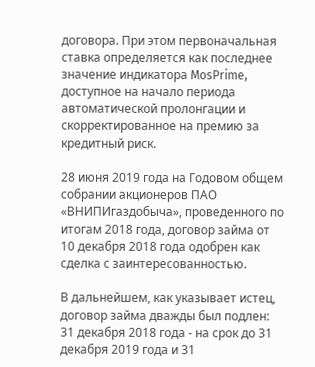договора. При этом первоначальная ставка определяется как последнее значение индикатора MosPrime, доступное на начало периода автоматической пролонгации и скорректированное на премию за кредитный риск.

28 июня 2019 года на Годовом общем собрании акционеров ПАО «ВНИПИгаздобыча», проведенного по итогам 2018 года, договор займа от 10 декабря 2018 года одобрен как сделка с заинтересованностью.

В дальнейшем, как указывает истец, договор займа дважды был подлен: 31 декабря 2018 года - на срок до 31 декабря 2019 года и 31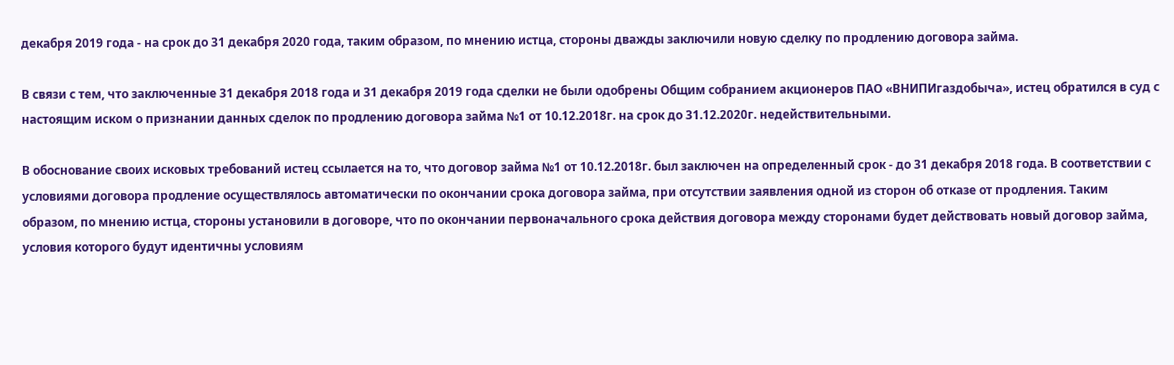декабря 2019 года - на срок до 31 декабря 2020 года, таким образом, по мнению истца, стороны дважды заключили новую сделку по продлению договора займа.

В связи с тем, что заключенные 31 декабря 2018 года и 31 декабря 2019 года сделки не были одобрены Общим собранием акционеров ПАО «ВНИПИгаздобыча», истец обратился в суд с настоящим иском о признании данных сделок по продлению договора займа №1 от 10.12.2018г. на срок до 31.12.2020г. недействительными.

В обоснование своих исковых требований истец ссылается на то, что договор займа №1 от 10.12.2018г. был заключен на определенный срок - до 31 декабря 2018 года. В соответствии с условиями договора продление осуществлялось автоматически по окончании срока договора займа, при отсутствии заявления одной из сторон об отказе от продления. Таким образом, по мнению истца, стороны установили в договоре, что по окончании первоначального срока действия договора между сторонами будет действовать новый договор займа, условия которого будут идентичны условиям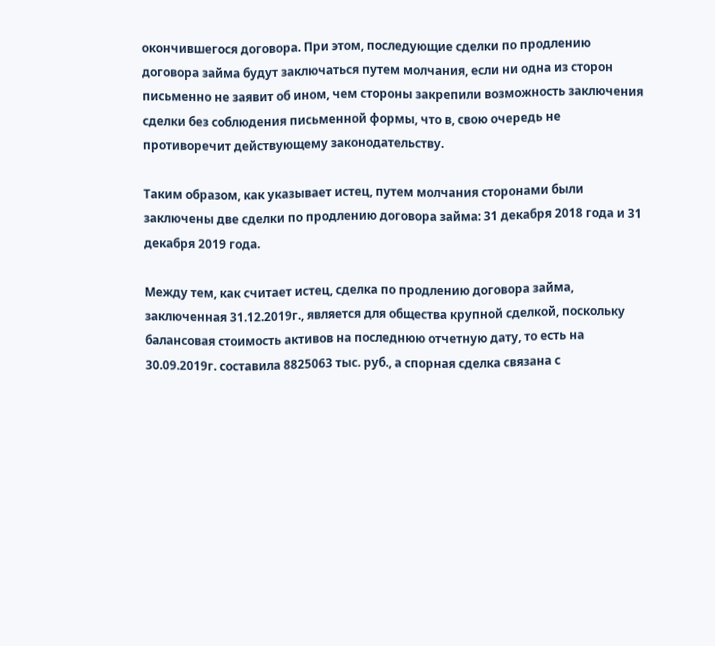окончившегося договора. При этом, последующие сделки по продлению договора займа будут заключаться путем молчания, если ни одна из сторон письменно не заявит об ином, чем стороны закрепили возможность заключения сделки без соблюдения письменной формы, что в, свою очередь не противоречит действующему законодательству.

Таким образом, как указывает истец, путем молчания сторонами были заключены две сделки по продлению договора займа: 31 декабря 2018 года и 31 декабря 2019 года.

Между тем, как считает истец, сделка по продлению договора займа, заключенная 31.12.2019г., является для общества крупной сделкой, поскольку балансовая стоимость активов на последнюю отчетную дату, то есть на 30.09.2019г. составила 8825063 тыс. руб., а спорная сделка связана с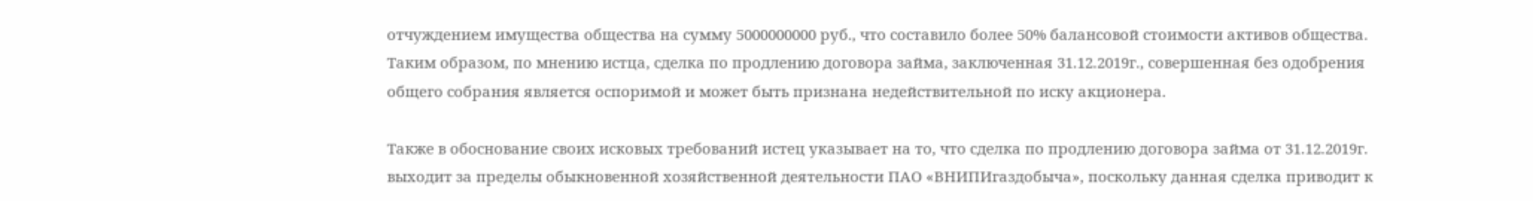отчуждением имущества общества на сумму 5000000000 руб., что составило более 50% балансовой стоимости активов общества. Таким образом, по мнению истца, сделка по продлению договора займа, заключенная 31.12.2019г., совершенная без одобрения общего собрания является оспоримой и может быть признана недействительной по иску акционера.

Также в обоснование своих исковых требований истец указывает на то, что сделка по продлению договора займа от 31.12.2019г. выходит за пределы обыкновенной хозяйственной деятельности ПАО «ВНИПИгаздобыча», поскольку данная сделка приводит к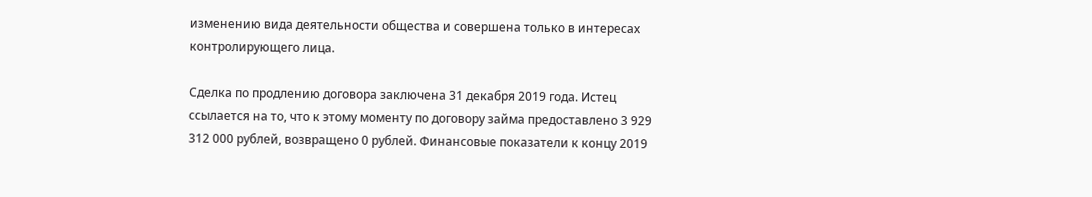изменению вида деятельности общества и совершена только в интересах контролирующего лица.

Сделка по продлению договора заключена 31 декабря 2019 года. Истец ссылается на то, что к этому моменту по договору займа предоставлено 3 929 312 000 рублей, возвращено 0 рублей. Финансовые показатели к концу 2019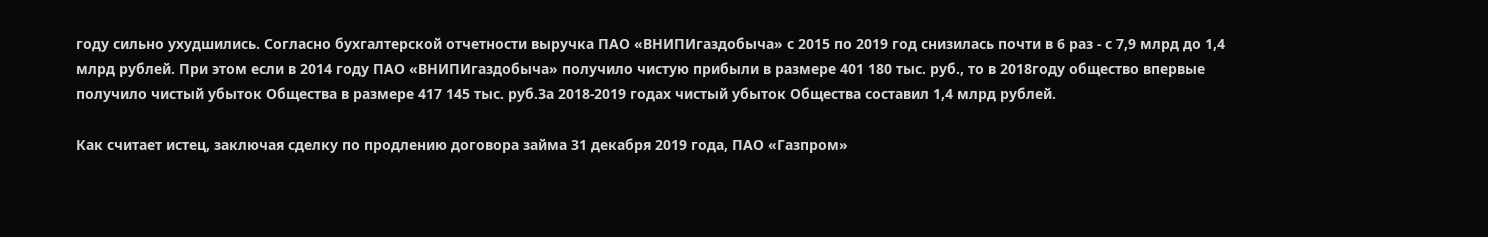году сильно ухудшились. Согласно бухгалтерской отчетности выручка ПАО «ВНИПИгаздобыча» с 2015 по 2019 год снизилась почти в 6 раз - с 7,9 млрд до 1,4 млрд рублей. При этом если в 2014 году ПАО «ВНИПИгаздобыча» получило чистую прибыли в размере 401 180 тыс. руб., то в 2018году общество впервые получило чистый убыток Общества в размере 417 145 тыс. руб.За 2018-2019 годах чистый убыток Общества составил 1,4 млрд рублей.

Как считает истец, заключая сделку по продлению договора займа 31 декабря 2019 года, ПАО «Газпром»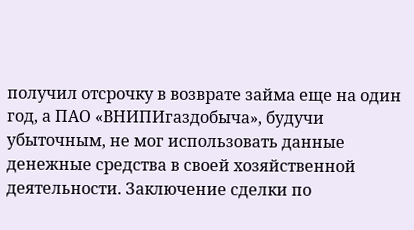получил отсрочку в возврате займа еще на один год, а ПАО «ВНИПИгаздобыча», будучи убыточным, не мог использовать данные денежные средства в своей хозяйственной деятельности. Заключение сделки по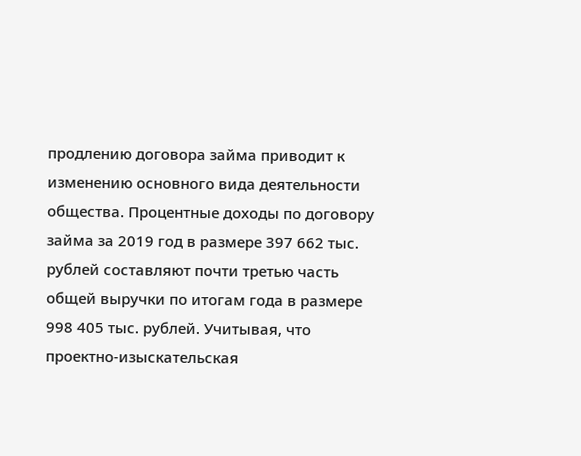продлению договора займа приводит к изменению основного вида деятельности общества. Процентные доходы по договору займа за 2019 год в размере 397 662 тыс. рублей составляют почти третью часть общей выручки по итогам года в размере 998 405 тыс. рублей. Учитывая, что проектно-изыскательская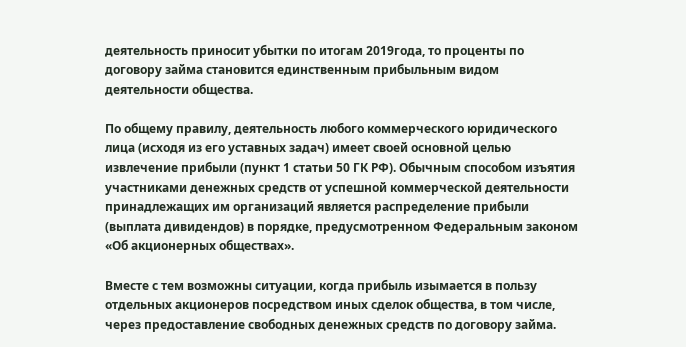деятельность приносит убытки по итогам 2019года, то проценты по договору займа становится единственным прибыльным видом деятельности общества.

По общему правилу, деятельность любого коммерческого юридического лица (исходя из его уставных задач) имеет своей основной целью извлечение прибыли (пункт 1 статьи 50 ГК РФ). Обычным способом изъятия участниками денежных средств от успешной коммерческой деятельности принадлежащих им организаций является распределение прибыли (выплата дивидендов) в порядке, предусмотренном Федеральным законом «Об акционерных обществах».

Вместе с тем возможны ситуации, когда прибыль изымается в пользу отдельных акционеров посредством иных сделок общества, в том числе, через предоставление свободных денежных средств по договору займа.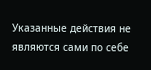Указанные действия не являются сами по себе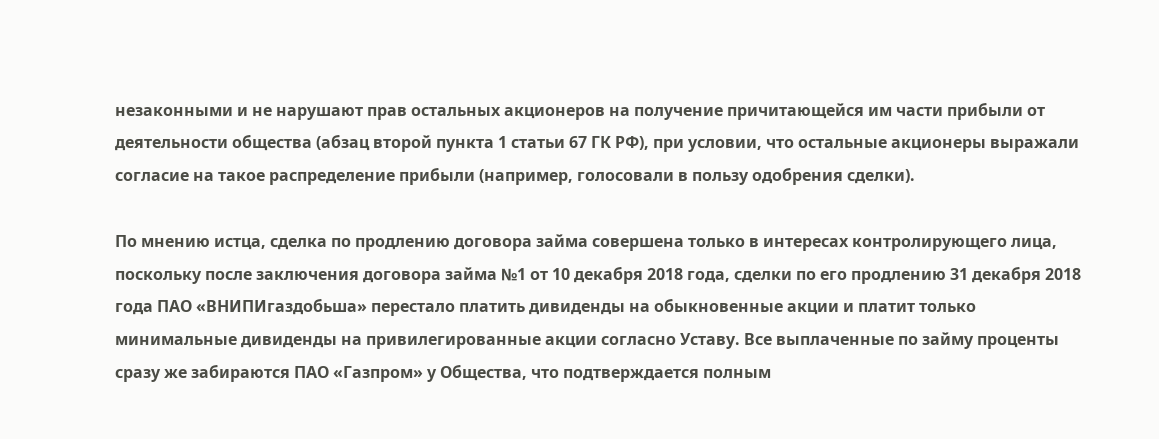незаконными и не нарушают прав остальных акционеров на получение причитающейся им части прибыли от деятельности общества (абзац второй пункта 1 статьи 67 ГК РФ), при условии, что остальные акционеры выражали согласие на такое распределение прибыли (например, голосовали в пользу одобрения сделки).

По мнению истца, сделка по продлению договора займа совершена только в интересах контролирующего лица, поскольку после заключения договора займа №1 от 10 декабря 2018 года, сделки по его продлению 31 декабря 2018 года ПАО «ВНИПИгаздобьша» перестало платить дивиденды на обыкновенные акции и платит только минимальные дивиденды на привилегированные акции согласно Уставу. Все выплаченные по займу проценты сразу же забираются ПАО «Газпром» у Общества, что подтверждается полным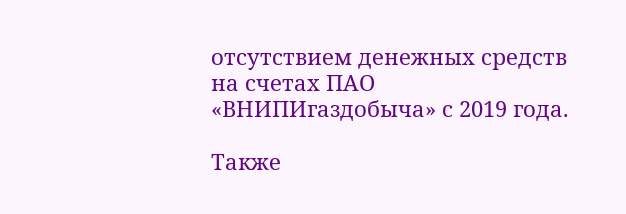отсутствием денежных средств на счетах ПАО «ВНИПИгаздобыча» с 2019 года.

Также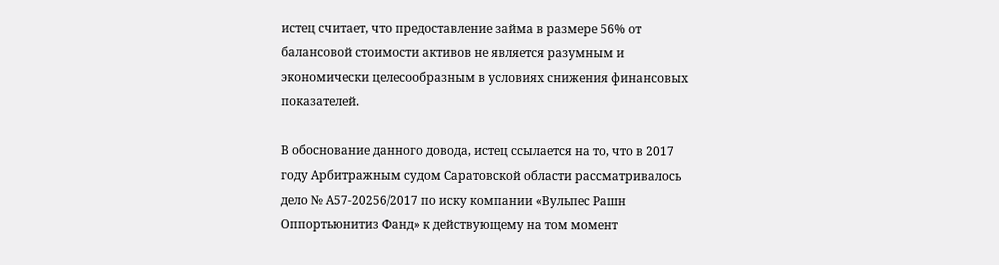истец считает, что предоставление займа в размере 56% от балансовой стоимости активов не является разумным и экономически целесообразным в условиях снижения финансовых показателей.

В обоснование данного довода, истец ссылается на то, что в 2017 году Арбитражным судом Саратовской области рассматривалось дело № А57-20256/2017 по иску компании «Вульпес Рашн Оппортьюнитиз Фанд» к действующему на том момент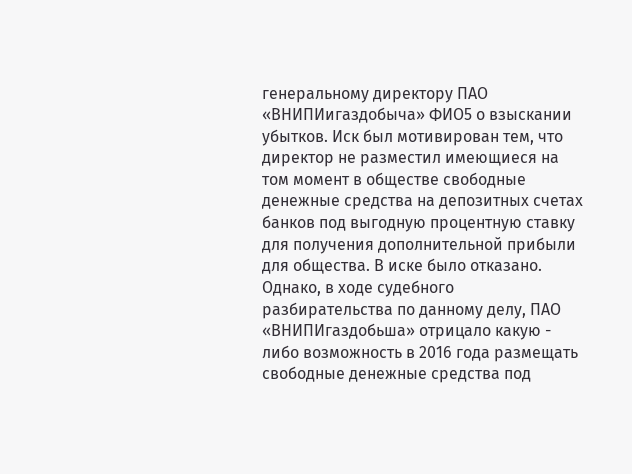генеральному директору ПАО «ВНИПИигаздобыча» ФИО5 о взыскании убытков. Иск был мотивирован тем, что директор не разместил имеющиеся на том момент в обществе свободные денежные средства на депозитных счетах банков под выгодную процентную ставку для получения дополнительной прибыли для общества. В иске было отказано. Однако, в ходе судебного разбирательства по данному делу, ПАО «ВНИПИгаздобьша» отрицало какую - либо возможность в 2016 года размещать свободные денежные средства под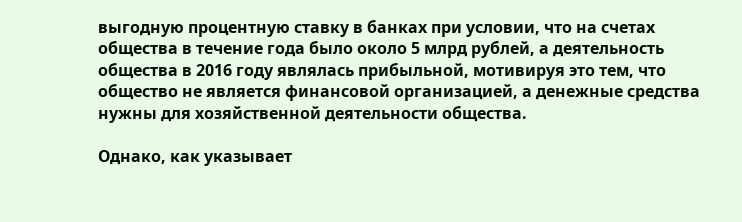выгодную процентную ставку в банках при условии, что на счетах общества в течение года было около 5 млрд рублей, а деятельность общества в 2016 году являлась прибыльной, мотивируя это тем, что общество не является финансовой организацией, а денежные средства нужны для хозяйственной деятельности общества.

Однако, как указывает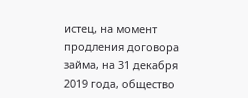истец, на момент продления договора займа, на 31 декабря 2019 года, общество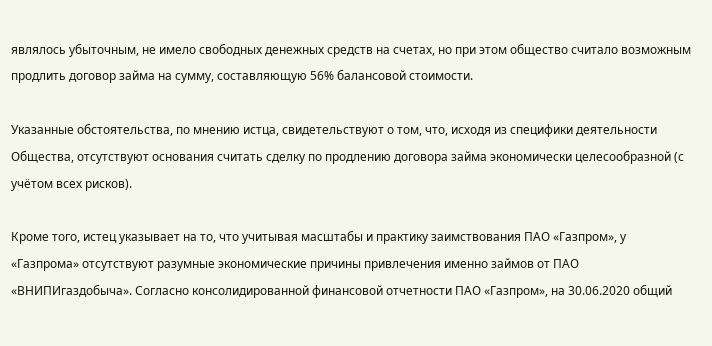являлось убыточным, не имело свободных денежных средств на счетах, но при этом общество считало возможным продлить договор займа на сумму, составляющую 56% балансовой стоимости.

Указанные обстоятельства, по мнению истца, свидетельствуют о том, что, исходя из специфики деятельности Общества, отсутствуют основания считать сделку по продлению договора займа экономически целесообразной (с учётом всех рисков).

Кроме того, истец указывает на то, что учитывая масштабы и практику заимствования ПАО «Газпром», у «Газпрома» отсутствуют разумные экономические причины привлечения именно займов от ПАО «ВНИПИгаздобыча». Согласно консолидированной финансовой отчетности ПАО «Газпром», на 30.06.2020 общий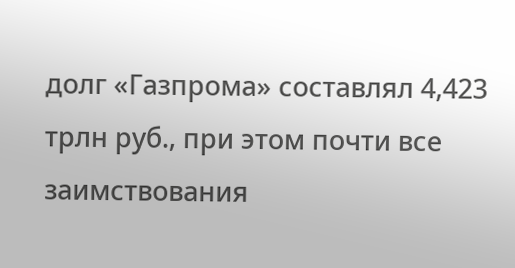долг «Газпрома» составлял 4,423 трлн руб., при этом почти все заимствования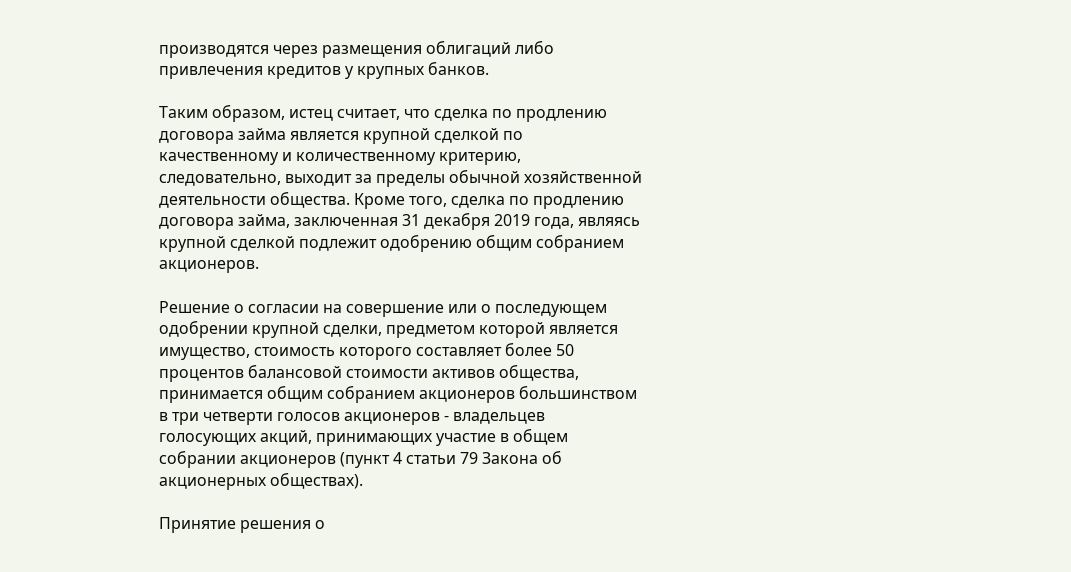производятся через размещения облигаций либо привлечения кредитов у крупных банков.

Таким образом, истец считает, что сделка по продлению договора займа является крупной сделкой по качественному и количественному критерию, следовательно, выходит за пределы обычной хозяйственной деятельности общества. Кроме того, сделка по продлению договора займа, заключенная 31 декабря 2019 года, являясь крупной сделкой подлежит одобрению общим собранием акционеров.

Решение о согласии на совершение или о последующем одобрении крупной сделки, предметом которой является имущество, стоимость которого составляет более 50 процентов балансовой стоимости активов общества, принимается общим собранием акционеров большинством в три четверти голосов акционеров - владельцев голосующих акций, принимающих участие в общем собрании акционеров (пункт 4 статьи 79 Закона об акционерных обществах).

Принятие решения о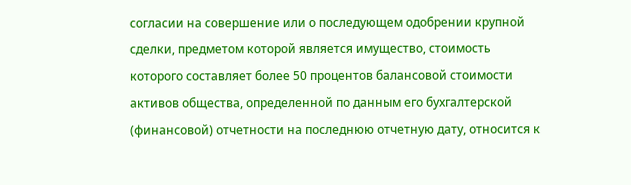согласии на совершение или о последующем одобрении крупной сделки, предметом которой является имущество, стоимость которого составляет более 50 процентов балансовой стоимости активов общества, определенной по данным его бухгалтерской (финансовой) отчетности на последнюю отчетную дату, относится к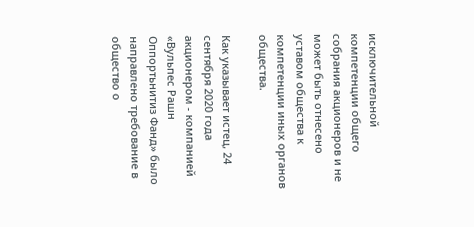исключительной компетенции общего собрания акционеров и не может быть отнесено уставом общества к компетенции иных органов общества.

Как указывает истец, 24 сентября 2020 года акционером - компанией «Вульпес Рашн Оппортьнитиз Фанд» было направлено требование в общество о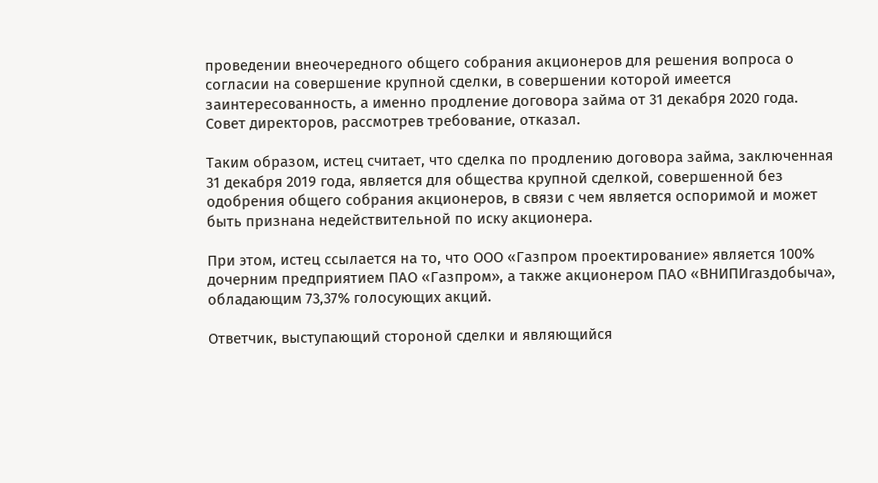проведении внеочередного общего собрания акционеров для решения вопроса о согласии на совершение крупной сделки, в совершении которой имеется заинтересованность, а именно продление договора займа от 31 декабря 2020 года. Совет директоров, рассмотрев требование, отказал.

Таким образом, истец считает, что сделка по продлению договора займа, заключенная 31 декабря 2019 года, является для общества крупной сделкой, совершенной без одобрения общего собрания акционеров, в связи с чем является оспоримой и может быть признана недействительной по иску акционера.

При этом, истец ссылается на то, что ООО «Газпром проектирование» является 100% дочерним предприятием ПАО «Газпром», а также акционером ПАО «ВНИПИгаздобыча», обладающим 73,37% голосующих акций.

Ответчик, выступающий стороной сделки и являющийся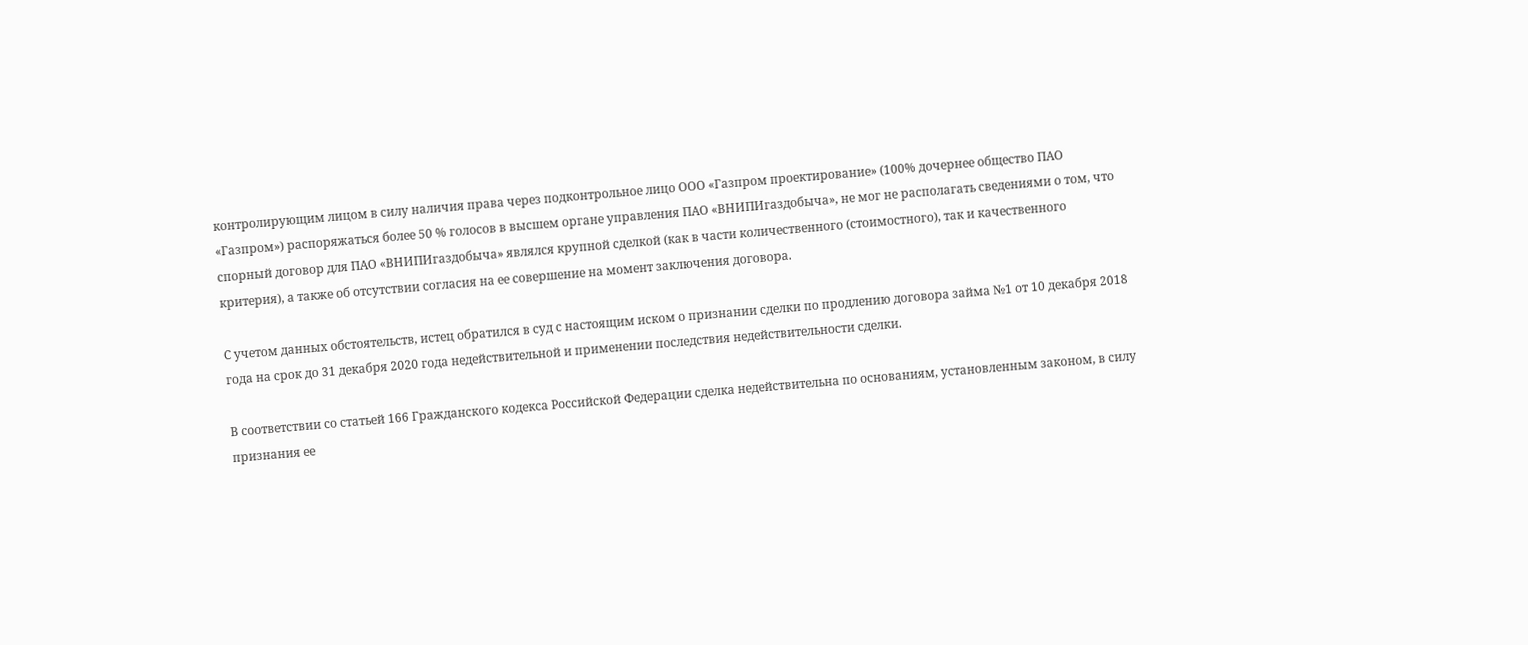контролирующим лицом в силу наличия права через подконтрольное лицо ООО «Газпром проектирование» (100% дочернее общество ПАО «Газпром») распоряжаться более 50 % голосов в высшем органе управления ПАО «ВНИПИгаздобыча», не мог не располагать сведениями о том, что спорный договор для ПАО «ВНИПИгаздобыча» являлся крупной сделкой (как в части количественного (стоимостного), так и качественного критерия), а также об отсутствии согласия на ее совершение на момент заключения договора.

С учетом данных обстоятельств, истец обратился в суд с настоящим иском о признании сделки по продлению договора займа №1 от 10 декабря 2018 года на срок до 31 декабря 2020 года недействительной и применении последствия недействительности сделки.

В соответствии со статьей 166 Гражданского кодекса Российской Федерации сделка недействительна по основаниям, установленным законом, в силу признания ее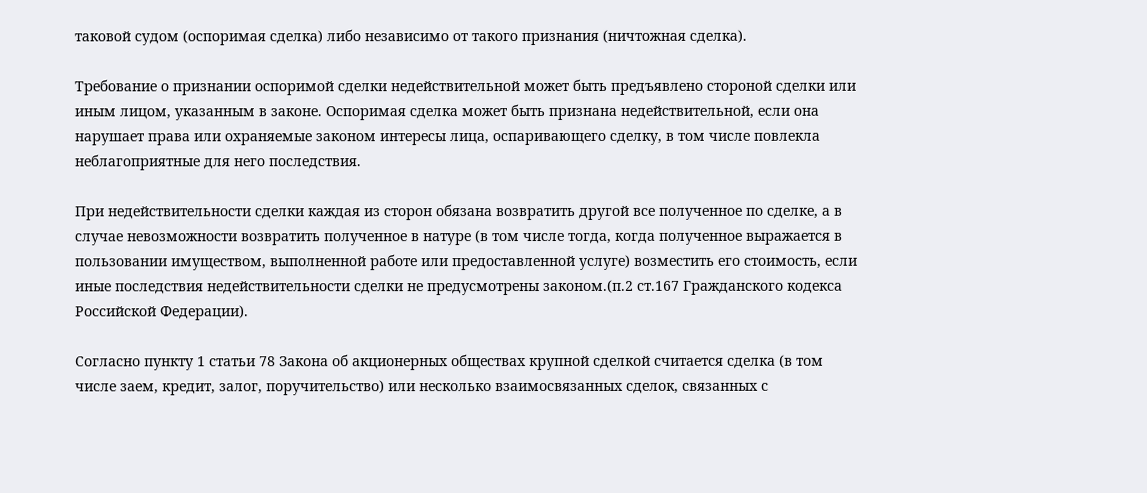таковой судом (оспоримая сделка) либо независимо от такого признания (ничтожная сделка).

Требование о признании оспоримой сделки недействительной может быть предъявлено стороной сделки или иным лицом, указанным в законе. Оспоримая сделка может быть признана недействительной, если она нарушает права или охраняемые законом интересы лица, оспаривающего сделку, в том числе повлекла неблагоприятные для него последствия.

При недействительности сделки каждая из сторон обязана возвратить другой все полученное по сделке, а в случае невозможности возвратить полученное в натуре (в том числе тогда, когда полученное выражается в пользовании имуществом, выполненной работе или предоставленной услуге) возместить его стоимость, если иные последствия недействительности сделки не предусмотрены законом.(п.2 ст.167 Гражданского кодекса Российской Федерации).

Согласно пункту 1 статьи 78 Закона об акционерных обществах крупной сделкой считается сделка (в том числе заем, кредит, залог, поручительство) или несколько взаимосвязанных сделок, связанных с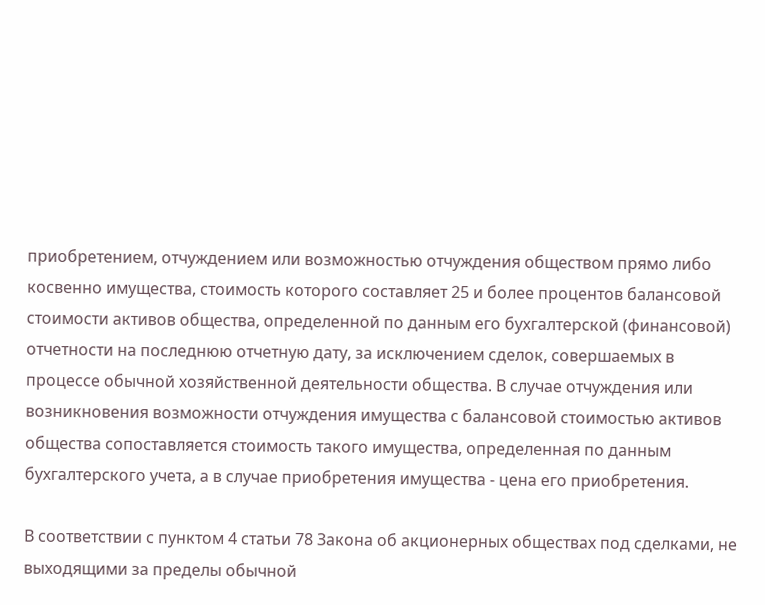приобретением, отчуждением или возможностью отчуждения обществом прямо либо косвенно имущества, стоимость которого составляет 25 и более процентов балансовой стоимости активов общества, определенной по данным его бухгалтерской (финансовой) отчетности на последнюю отчетную дату, за исключением сделок, совершаемых в процессе обычной хозяйственной деятельности общества. В случае отчуждения или возникновения возможности отчуждения имущества с балансовой стоимостью активов общества сопоставляется стоимость такого имущества, определенная по данным бухгалтерского учета, а в случае приобретения имущества - цена его приобретения.

В соответствии с пунктом 4 статьи 78 Закона об акционерных обществах под сделками, не выходящими за пределы обычной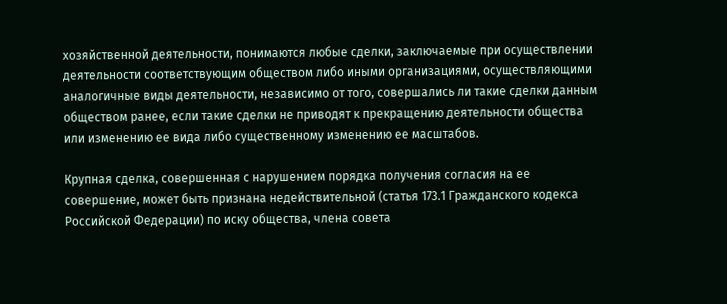хозяйственной деятельности, понимаются любые сделки, заключаемые при осуществлении деятельности соответствующим обществом либо иными организациями, осуществляющими аналогичные виды деятельности, независимо от того, совершались ли такие сделки данным обществом ранее, если такие сделки не приводят к прекращению деятельности общества или изменению ее вида либо существенному изменению ее масштабов.

Крупная сделка, совершенная с нарушением порядка получения согласия на ее совершение, может быть признана недействительной (статья 173.1 Гражданского кодекса Российской Федерации) по иску общества, члена совета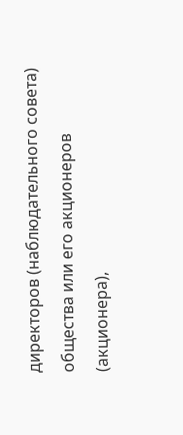директоров (наблюдательного совета) общества или его акционеров (акционера),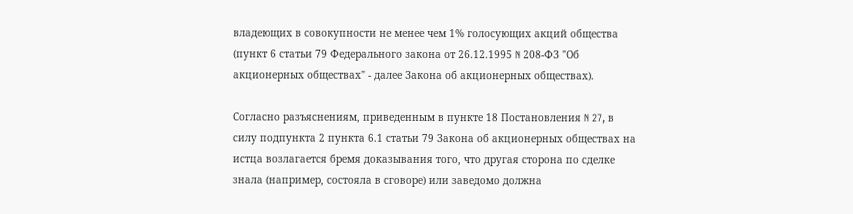владеющих в совокупности не менее чем 1% голосующих акций общества (пункт 6 статьи 79 Федерального закона от 26.12.1995 N 208-ФЗ "Об акционерных обществах" - далее Закона об акционерных обществах).

Согласно разъяснениям, приведенным в пункте 18 Постановления N 27, в силу подпункта 2 пункта 6.1 статьи 79 Закона об акционерных обществах на истца возлагается бремя доказывания того, что другая сторона по сделке знала (например, состояла в сговоре) или заведомо должна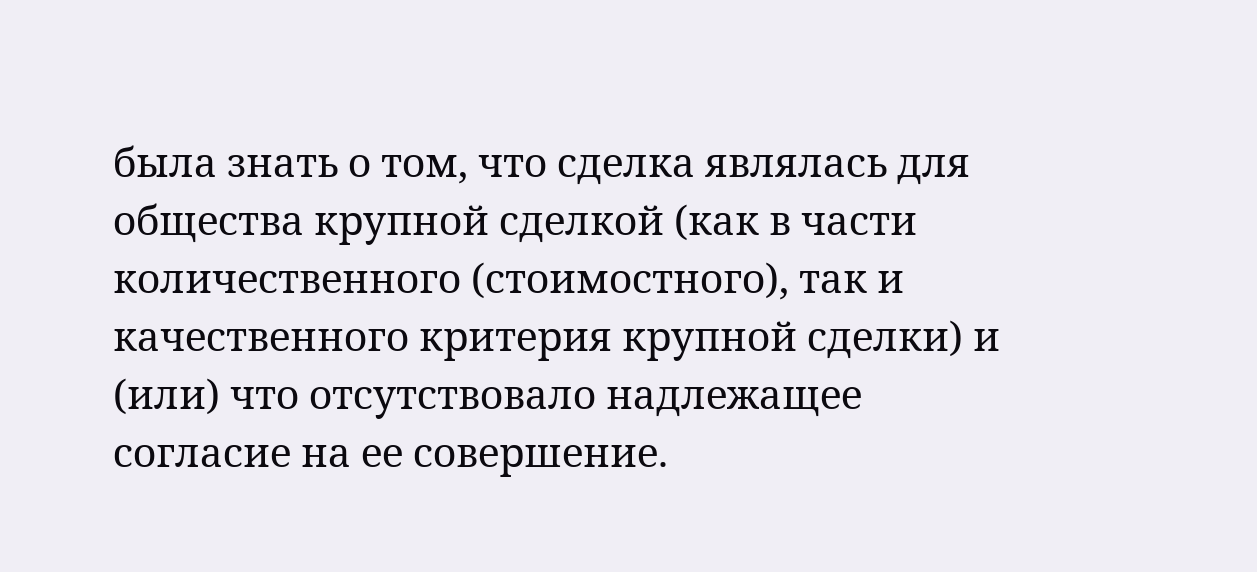была знать о том, что сделка являлась для общества крупной сделкой (как в части количественного (стоимостного), так и качественного критерия крупной сделки) и (или) что отсутствовало надлежащее согласие на ее совершение.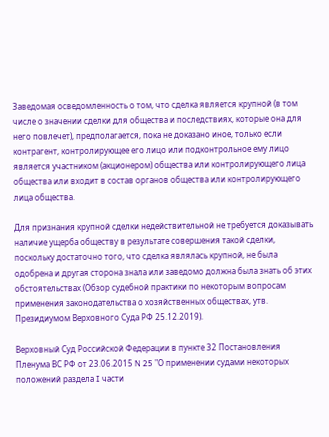Заведомая осведомленность о том, что сделка является крупной (в том числе о значении сделки для общества и последствиях, которые она для него повлечет), предполагается, пока не доказано иное, только если контрагент, контролирующее его лицо или подконтрольное ему лицо является участником (акционером) общества или контролирующего лица общества или входит в состав органов общества или контролирующего лица общества.

Для признания крупной сделки недействительной не требуется доказывать наличие ущерба обществу в результате совершения такой сделки, поскольку достаточно того, что сделка являлась крупной, не была одобрена и другая сторона знала или заведомо должна была знать об этих обстоятельствах (Обзор судебной практики по некоторым вопросам применения законодательства о хозяйственных обществах, утв. Президиумом Верховного Суда РФ 25.12.2019).

Верховный Суд Российской Федерации в пункте 32 Постановления Пленума ВС РФ от 23.06.2015 N 25 "О применении судами некоторых положений раздела I части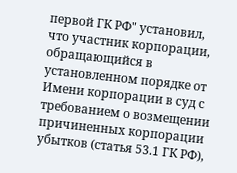первой ГК РФ" установил, что участник корпорации, обращающийся в установленном порядке от Имени корпорации в суд с требованием о возмещении причиненных корпорации убытков (статья 53.1 ГК РФ),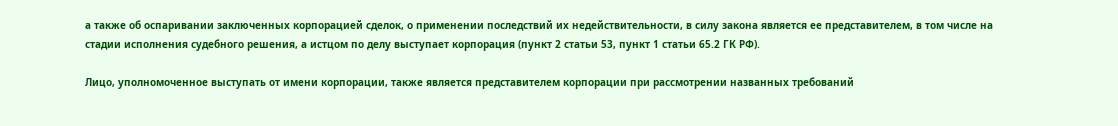а также об оспаривании заключенных корпорацией сделок, о применении последствий их недействительности, в силу закона является ее представителем, в том числе на стадии исполнения судебного решения, а истцом по делу выступает корпорация (пункт 2 статьи 53, пункт 1 статьи 65.2 ГК РФ).

Лицо, уполномоченное выступать от имени корпорации, также является представителем корпорации при рассмотрении названных требований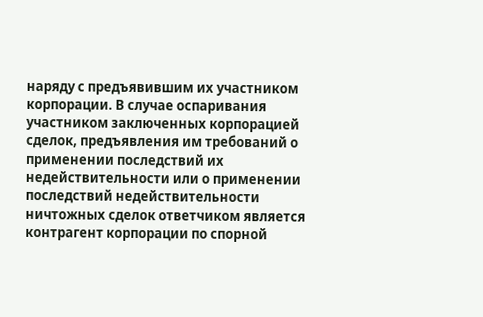наряду с предъявившим их участником корпорации. В случае оспаривания участником заключенных корпорацией сделок, предъявления им требований о применении последствий их недействительности или о применении последствий недействительности ничтожных сделок ответчиком является контрагент корпорации по спорной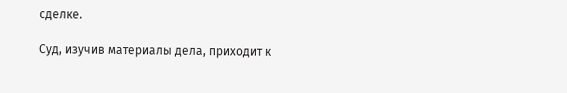сделке.

Суд, изучив материалы дела, приходит к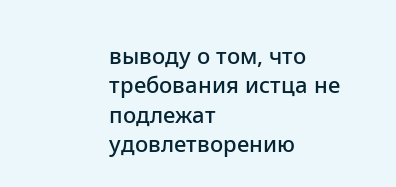выводу о том, что требования истца не подлежат удовлетворению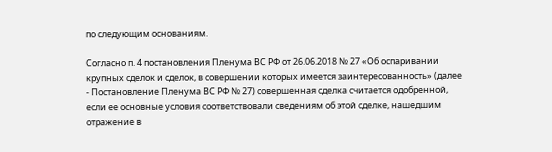по следующим основаниям.

Согласно п. 4 постановления Пленума ВС РФ от 26.06.2018 № 27 «Об оспаривании крупных сделок и сделок, в совершении которых имеется заинтересованность» (далее - Постановление Пленума ВС РФ № 27) совершенная сделка считается одобренной, если ее основные условия соответствовали сведениям об этой сделке, нашедшим отражение в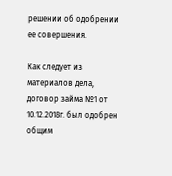решении об одобрении ее совершения.

Как следует из материалов дела, договор займа №1 от 10.12.2018г. был одобрен общим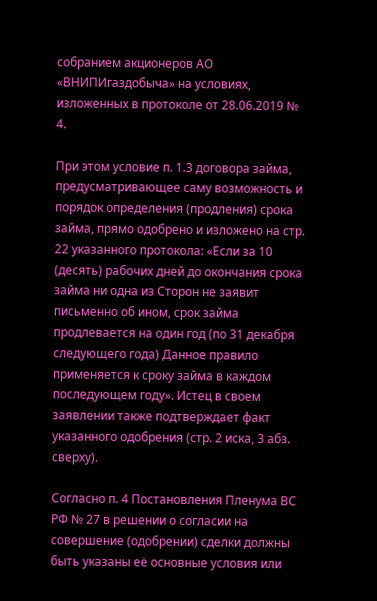собранием акционеров АО «ВНИПИгаздобыча» на условиях, изложенных в протоколе от 28.06.2019 № 4.

При этом условие п. 1.3 договора займа, предусматривающее саму возможность и порядок определения (продления) срока займа, прямо одобрено и изложено на стр. 22 указанного протокола: «Если за 10 (десять) рабочих дней до окончания срока займа ни одна из Сторон не заявит письменно об ином, срок займа продлевается на один год (по 31 декабря следующего года) Данное правило применяется к сроку займа в каждом последующем году». Истец в своем заявлении также подтверждает факт указанного одобрения (стр. 2 иска, 3 абз. сверху).

Согласно п. 4 Постановления Пленума ВС РФ № 27 в решении о согласии на совершение (одобрении) сделки должны быть указаны её основные условия или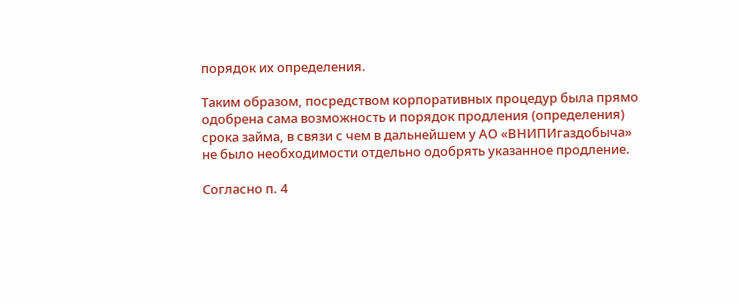порядок их определения.

Таким образом, посредством корпоративных процедур была прямо одобрена сама возможность и порядок продления (определения) срока займа, в связи с чем в дальнейшем у АО «ВНИПИгаздобыча» не было необходимости отдельно одобрять указанное продление.

Согласно п. 4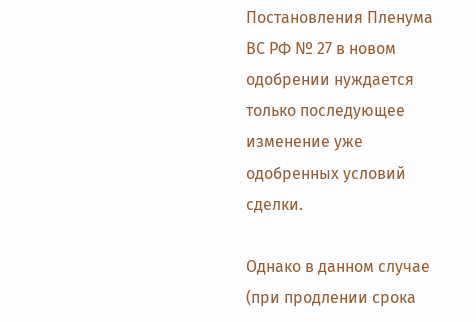Постановления Пленума ВС РФ № 27 в новом одобрении нуждается только последующее изменение уже одобренных условий сделки.

Однако в данном случае (при продлении срока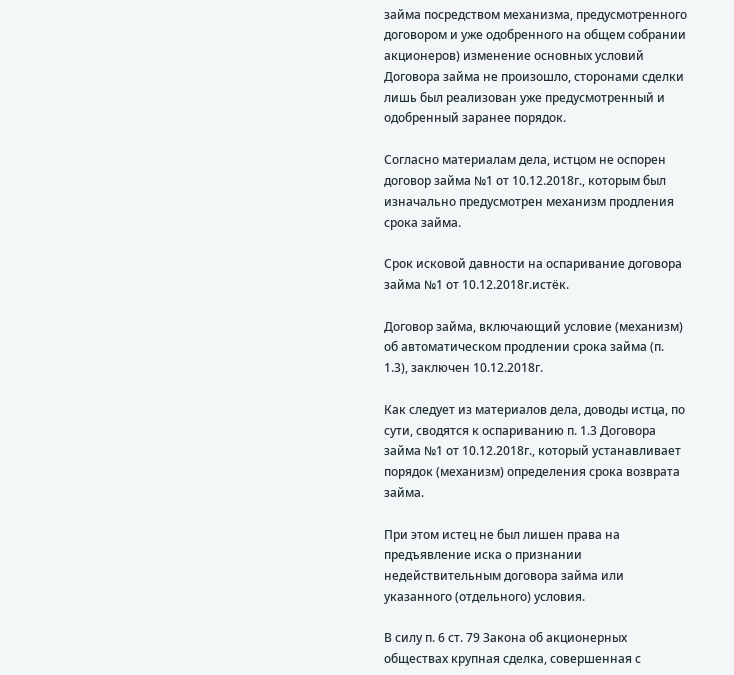займа посредством механизма, предусмотренного договором и уже одобренного на общем собрании акционеров) изменение основных условий Договора займа не произошло, сторонами сделки лишь был реализован уже предусмотренный и одобренный заранее порядок.

Согласно материалам дела, истцом не оспорен договор займа №1 от 10.12.2018г., которым был изначально предусмотрен механизм продления срока займа.

Срок исковой давности на оспаривание договора займа №1 от 10.12.2018г.истёк.

Договор займа, включающий условие (механизм) об автоматическом продлении срока займа (п. 1.3), заключен 10.12.2018г.

Как следует из материалов дела, доводы истца, по сути, сводятся к оспариванию п. 1.3 Договора займа №1 от 10.12.2018г., который устанавливает порядок (механизм) определения срока возврата займа.

При этом истец не был лишен права на предъявление иска о признании недействительным договора займа или указанного (отдельного) условия.

В силу п. 6 ст. 79 Закона об акционерных обществах крупная сделка, совершенная с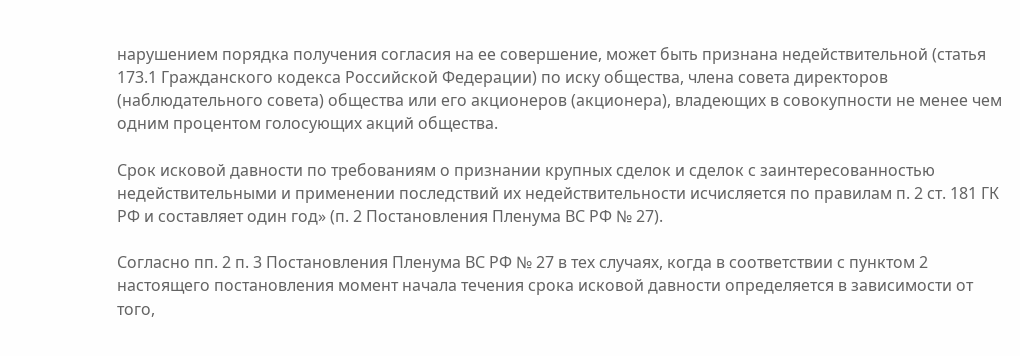нарушением порядка получения согласия на ее совершение, может быть признана недействительной (статья 173.1 Гражданского кодекса Российской Федерации) по иску общества, члена совета директоров (наблюдательного совета) общества или его акционеров (акционера), владеющих в совокупности не менее чем одним процентом голосующих акций общества.

Срок исковой давности по требованиям о признании крупных сделок и сделок с заинтересованностью недействительными и применении последствий их недействительности исчисляется по правилам п. 2 ст. 181 ГК РФ и составляет один год» (п. 2 Постановления Пленума ВС РФ № 27).

Согласно пп. 2 п. 3 Постановления Пленума ВС РФ № 27 в тех случаях, когда в соответствии с пунктом 2 настоящего постановления момент начала течения срока исковой давности определяется в зависимости от того,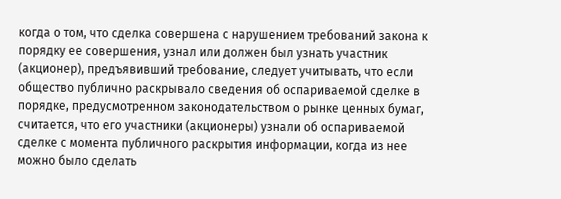когда о том, что сделка совершена с нарушением требований закона к порядку ее совершения, узнал или должен был узнать участник (акционер), предъявивший требование, следует учитывать, что если общество публично раскрывало сведения об оспариваемой сделке в порядке, предусмотренном законодательством о рынке ценных бумаг, считается, что его участники (акционеры) узнали об оспариваемой сделке с момента публичного раскрытия информации, когда из нее можно было сделать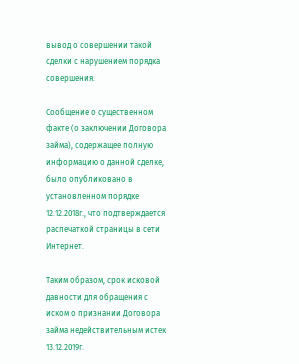вывод о совершении такой сделки с нарушением порядка совершения.

Сообщение о существенном факте (о заключении Договора займа), содержащее полную информацию о данной сделке, было опубликовано в установленном порядке 12.12.2018г., что подтверждается распечаткой страницы в сети Интернет.

Таким образом, срок исковой давности для обращения с иском о признании Договора займа недействительным истек 13.12.2019г.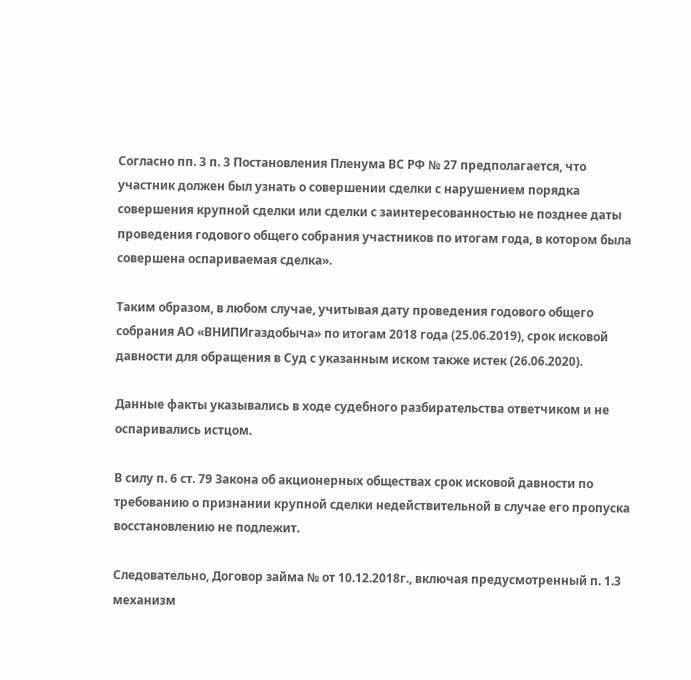Согласно пп. 3 п. 3 Постановления Пленума ВС РФ № 27 предполагается, что участник должен был узнать о совершении сделки с нарушением порядка совершения крупной сделки или сделки с заинтересованностью не позднее даты проведения годового общего собрания участников по итогам года, в котором была совершена оспариваемая сделка».

Таким образом, в любом случае, учитывая дату проведения годового общего собрания АО «ВНИПИгаздобыча» по итогам 2018 года (25.06.2019), срок исковой давности для обращения в Суд с указанным иском также истек (26.06.2020).

Данные факты указывались в ходе судебного разбирательства ответчиком и не оспаривались истцом.

В силу п. 6 ст. 79 Закона об акционерных обществах срок исковой давности по требованию о признании крупной сделки недействительной в случае его пропуска восстановлению не подлежит.

Следовательно, Договор займа № от 10.12.2018г., включая предусмотренный п. 1.3 механизм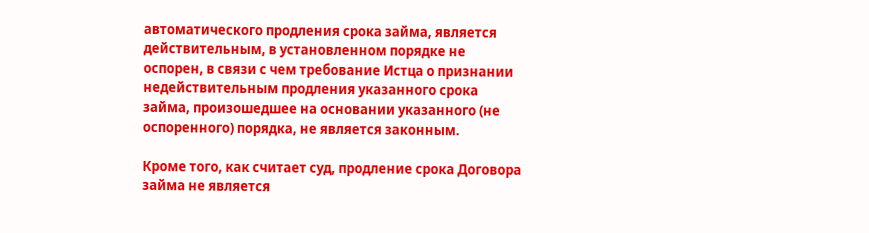автоматического продления срока займа, является действительным, в установленном порядке не оспорен, в связи с чем требование Истца о признании недействительным продления указанного срока займа, произошедшее на основании указанного (не оспоренного) порядка, не является законным.

Кроме того, как считает суд, продление срока Договора займа не является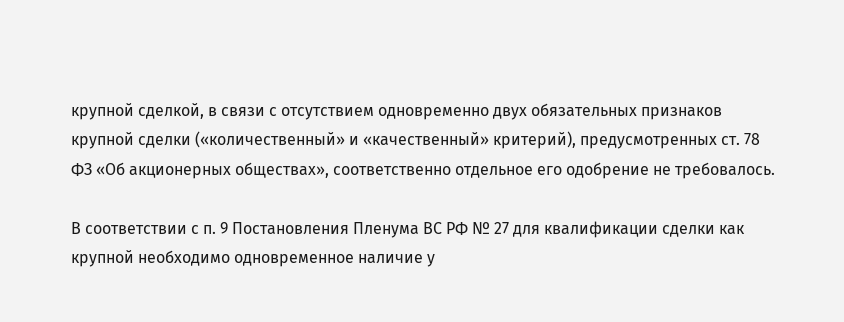крупной сделкой, в связи с отсутствием одновременно двух обязательных признаков крупной сделки («количественный» и «качественный» критерий), предусмотренных ст. 78 ФЗ «Об акционерных обществах», соответственно отдельное его одобрение не требовалось.

В соответствии с п. 9 Постановления Пленума ВС РФ № 27 для квалификации сделки как крупной необходимо одновременное наличие у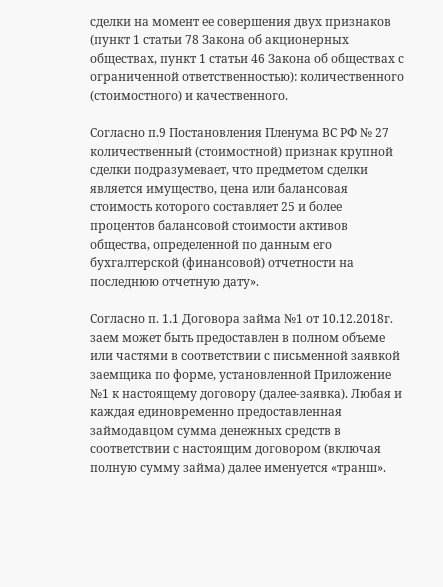сделки на момент ее совершения двух признаков (пункт 1 статьи 78 Закона об акционерных обществах, пункт 1 статьи 46 Закона об обществах с ограниченной ответственностью): количественного (стоимостного) и качественного.

Согласно п.9 Постановления Пленума ВС РФ № 27 количественный (стоимостной) признак крупной сделки подразумевает, что предметом сделки является имущество, цена или балансовая стоимость которого составляет 25 и более процентов балансовой стоимости активов общества, определенной по данным его бухгалтерской (финансовой) отчетности на последнюю отчетную дату».

Согласно п. 1.1 Договора займа №1 от 10.12.2018г. заем может быть предоставлен в полном объеме или частями в соответствии с письменной заявкой заемщика по форме, установленной Приложение №1 к настоящему договору (далее-заявка). Любая и каждая единовременно предоставленная займодавцом сумма денежных средств в соответствии с настоящим договором (включая полную сумму займа) далее именуется «транш».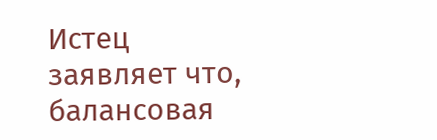Истец заявляет что, балансовая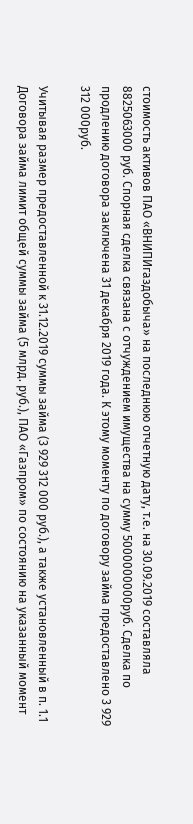стоимость активов ПАО «ВНИПИгаздобыча» на последнюю отчетную дату, т.е. на 30.09.2019 составляла 8825063000 руб. Спорная сделка связана с отчуждением имущества на сумму 5000000000руб. Сделка по продлению договора заключена 31 декабря 2019 года. К этому моменту по договору займа предоставлено 3 929 312 000руб.

Учитывая размер предоставленной к 31.12.2019 суммы займа (3 929 312 000 руб.), а также установленный в п. 1.1 Договора займа лимит общей суммы займа (5 млрд. руб.), ПАО «Газпром» по состоянию на указанный момент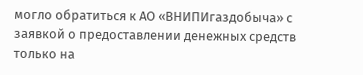могло обратиться к АО «ВНИПИгаздобыча» с заявкой о предоставлении денежных средств только на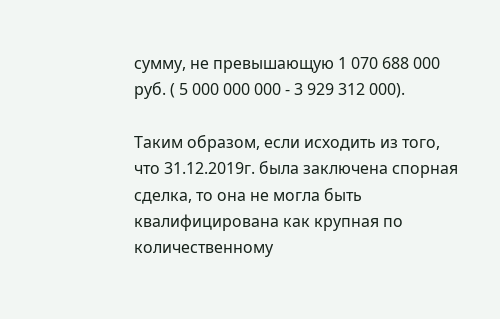сумму, не превышающую 1 070 688 000 руб. ( 5 000 000 000 - 3 929 312 000).

Таким образом, если исходить из того, что 31.12.2019г. была заключена спорная сделка, то она не могла быть квалифицирована как крупная по количественному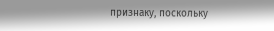признаку, поскольку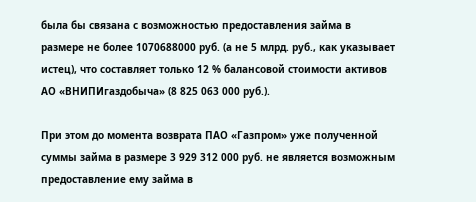была бы связана с возможностью предоставления займа в размере не более 1070688000 руб. (а не 5 млрд. руб., как указывает истец), что составляет только 12 % балансовой стоимости активов АО «ВНИПИгаздобыча» (8 825 063 000 руб.).

При этом до момента возврата ПАО «Газпром» уже полученной суммы займа в размере 3 929 312 000 руб. не является возможным предоставление ему займа в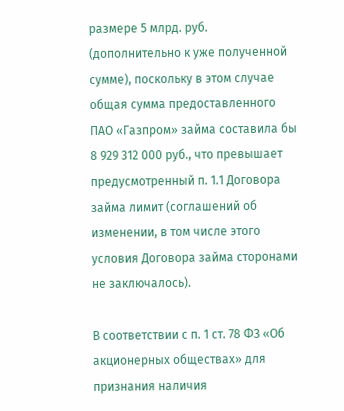размере 5 млрд. руб. (дополнительно к уже полученной сумме), поскольку в этом случае общая сумма предоставленного ПАО «Газпром» займа составила бы 8 929 312 000 руб., что превышает предусмотренный п. 1.1 Договора займа лимит (соглашений об изменении, в том числе этого условия Договора займа сторонами не заключалось).

В соответствии с п. 1 ст. 78 ФЗ «Об акционерных обществах» для признания наличия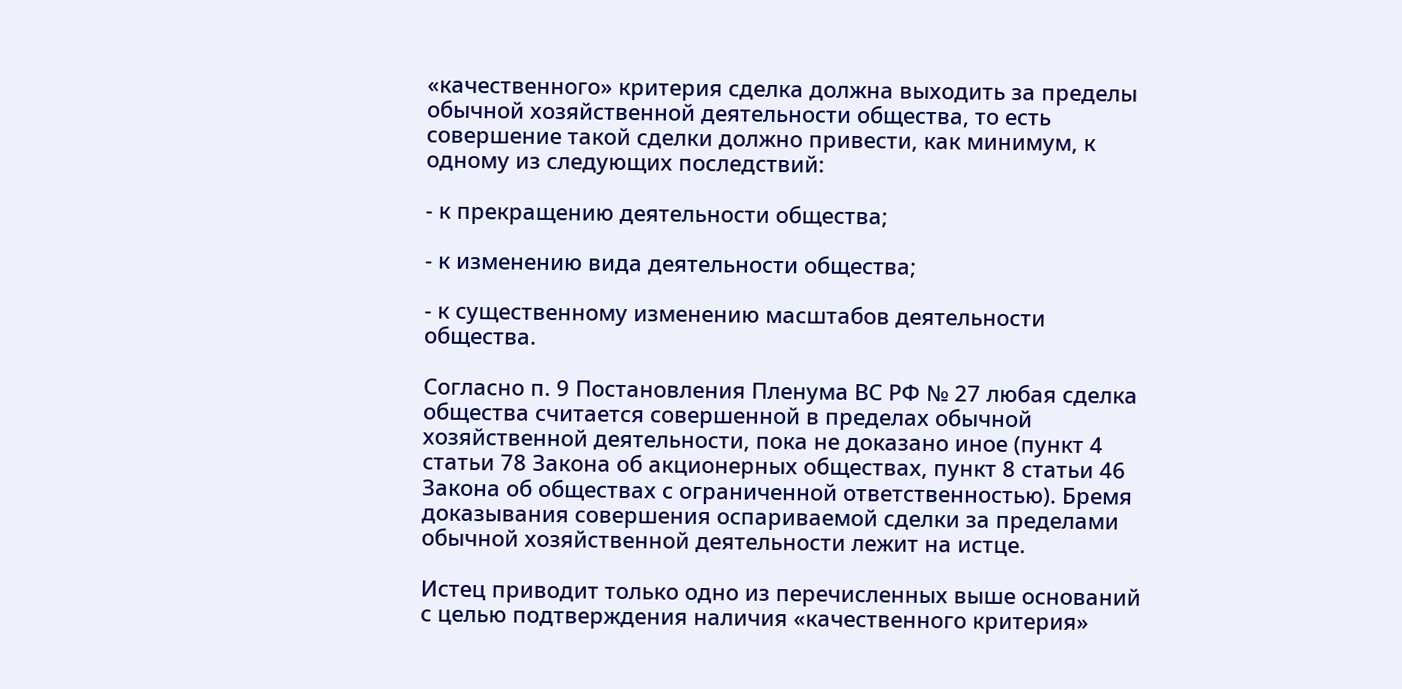«качественного» критерия сделка должна выходить за пределы обычной хозяйственной деятельности общества, то есть совершение такой сделки должно привести, как минимум, к одному из следующих последствий:

- к прекращению деятельности общества;

- к изменению вида деятельности общества;

- к существенному изменению масштабов деятельности общества.

Согласно п. 9 Постановления Пленума ВС РФ № 27 любая сделка общества считается совершенной в пределах обычной хозяйственной деятельности, пока не доказано иное (пункт 4 статьи 78 Закона об акционерных обществах, пункт 8 статьи 46 Закона об обществах с ограниченной ответственностью). Бремя доказывания совершения оспариваемой сделки за пределами обычной хозяйственной деятельности лежит на истце.

Истец приводит только одно из перечисленных выше оснований с целью подтверждения наличия «качественного критерия»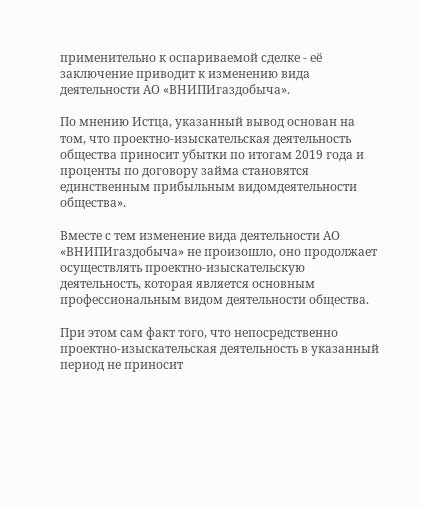применительно к оспариваемой сделке - её заключение приводит к изменению вида деятельности АО «ВНИПИгаздобыча».

По мнению Истца, указанный вывод основан на том, что проектно-изыскательская деятельность общества приносит убытки по итогам 2019 года и проценты по договору займа становятся единственным прибыльным видомдеятельности общества».

Вместе с тем изменение вида деятельности АО «ВНИПИгаздобыча» не произошло, оно продолжает осуществлять проектно-изыскательскую деятельность, которая является основным профессиональным видом деятельности общества.

При этом сам факт того, что непосредственно проектно-изыскательская деятельность в указанный период не приносит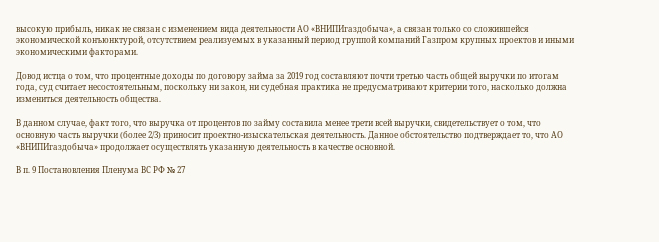высокую прибыль, никак не связан с изменением вида деятельности АО «ВНИПИгаздобыча», а связан только со сложившейся экономической конъюнктурой, отсутствием реализуемых в указанный период группой компаний Газпром крупных проектов и иными экономическими факторами.

Довод истца о том, что процентные доходы по договору займа за 2019 год составляют почти третью часть общей выручки по итогам года, суд считает несостоятельным, поскольку ни закон, ни судебная практика не предусматривают критерии того, насколько должна измениться деятельность общества.

В данном случае, факт того, что выручка от процентов по займу составила менее трети всей выручки, свидетельствует о том, что основную часть выручки (более 2/3) приносит проектно-изыскательская деятельность. Данное обстоятельство подтверждает то, что АО «ВНИПИгаздобыча» продолжает осуществлять указанную деятельность в качестве основной.

В п. 9 Постановления Пленума ВС РФ № 27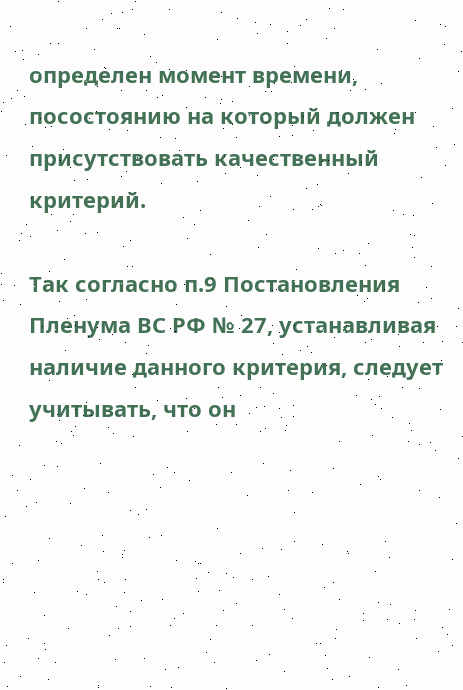определен момент времени, посостоянию на который должен присутствовать качественный критерий.

Так согласно п.9 Постановления Пленума ВС РФ № 27, устанавливая наличие данного критерия, следует учитывать, что он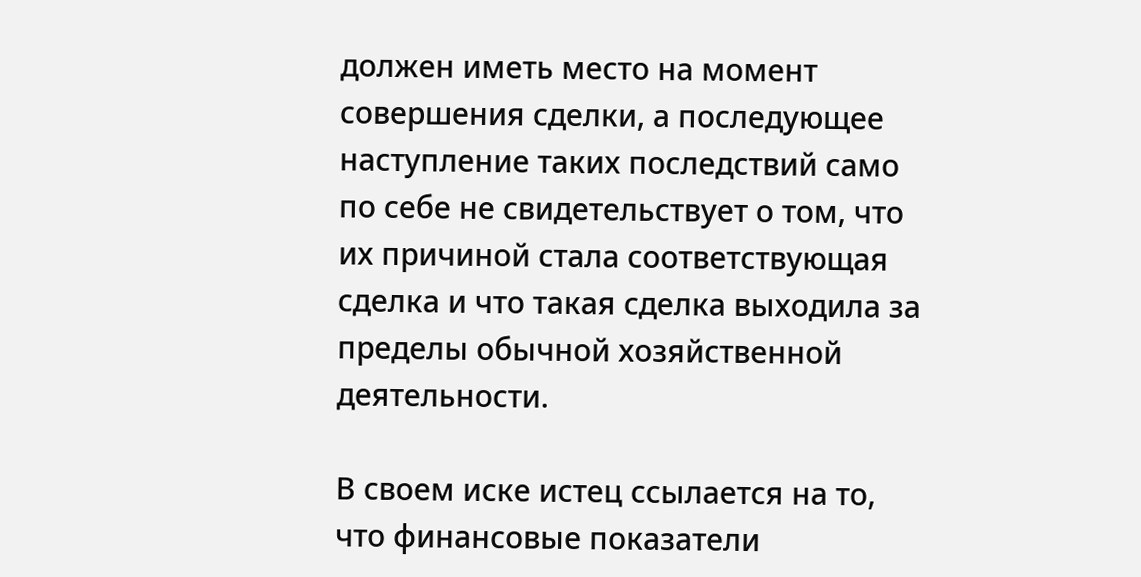должен иметь место на момент совершения сделки, а последующее наступление таких последствий само по себе не свидетельствует о том, что их причиной стала соответствующая сделка и что такая сделка выходила за пределы обычной хозяйственной деятельности.

В своем иске истец ссылается на то, что финансовые показатели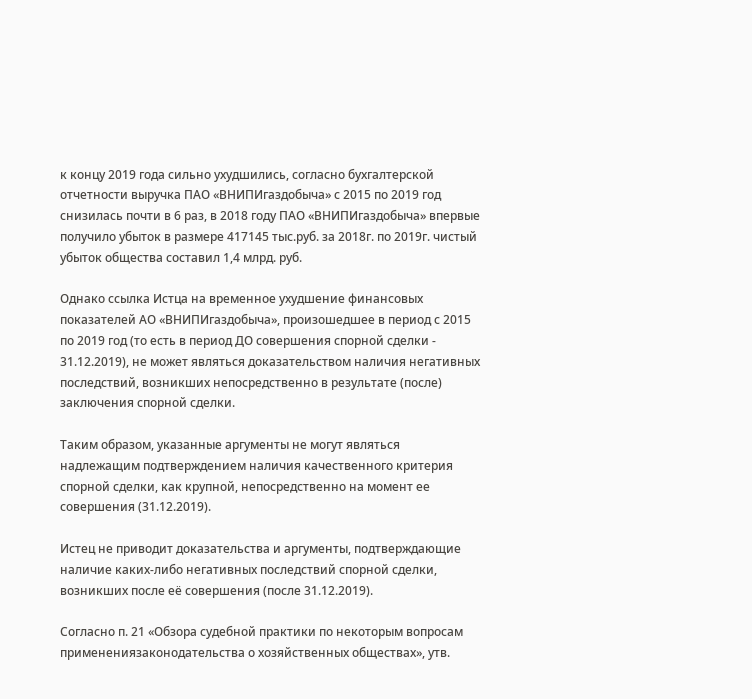к концу 2019 года сильно ухудшились, согласно бухгалтерской отчетности выручка ПАО «ВНИПИгаздобыча» с 2015 по 2019 год снизилась почти в 6 раз, в 2018 году ПАО «ВНИПИгаздобыча» впервые получило убыток в размере 417145 тыс.руб. за 2018г. по 2019г. чистый убыток общества составил 1,4 млрд. руб.

Однако ссылка Истца на временное ухудшение финансовых показателей АО «ВНИПИгаздобыча», произошедшее в период с 2015 по 2019 год (то есть в период ДО совершения спорной сделки - 31.12.2019), не может являться доказательством наличия негативных последствий, возникших непосредственно в результате (после) заключения спорной сделки.

Таким образом, указанные аргументы не могут являться надлежащим подтверждением наличия качественного критерия спорной сделки, как крупной, непосредственно на момент ее совершения (31.12.2019).

Истец не приводит доказательства и аргументы, подтверждающие наличие каких-либо негативных последствий спорной сделки, возникших после её совершения (после 31.12.2019).

Согласно п. 21 «Обзора судебной практики по некоторым вопросам применениязаконодательства о хозяйственных обществах», утв.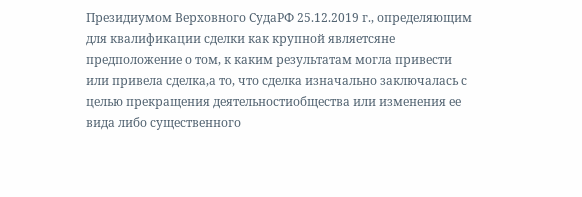Президиумом Верховного СудаРФ 25.12.2019 г., определяющим для квалификации сделки как крупной являетсяне предположение о том, к каким результатам могла привести или привела сделка,а то, что сделка изначально заключалась с целью прекращения деятельностиобщества или изменения ее вида либо существенного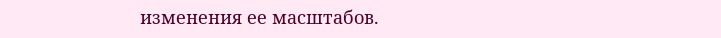изменения ее масштабов.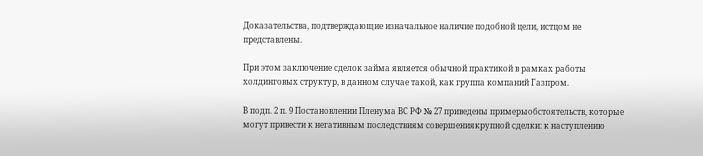Доказательства, подтверждающие изначальное наличие подобной цели, истцом не представлены.

При этом заключение сделок займа является обычной практикой в рамках работы холдинговых структур, в данном случае такой, как группа компаний Газпром.

В подп. 2 п. 9 Постановлении Пленума ВС РФ № 27 приведены примерыобстоятельств, которые могут привести к негативным последствиям совершениякрупной сделки: к наступлению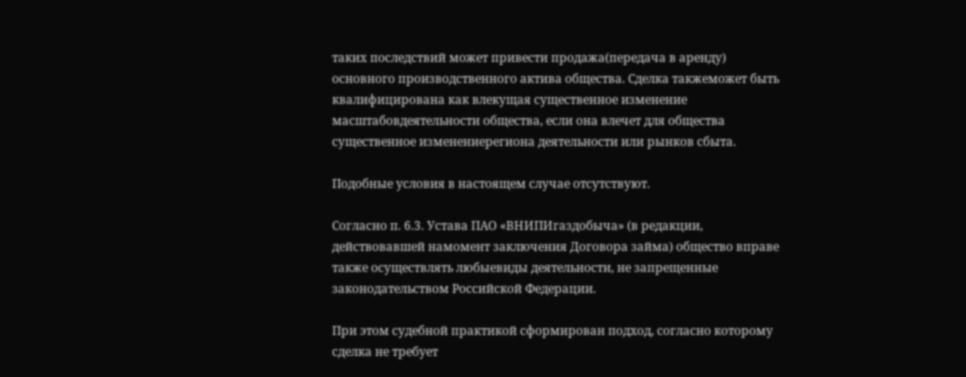таких последствий может привести продажа(передача в аренду) основного производственного актива общества. Сделка такжеможет быть квалифицирована как влекущая существенное изменение масштабовдеятельности общества, если она влечет для общества существенное изменениерегиона деятельности или рынков сбыта.

Подобные условия в настоящем случае отсутствуют.

Согласно п. 6.3. Устава ПАО «ВНИПИгаздобыча» (в редакции, действовавшей намомент заключения Договора займа) общество вправе также осуществлять любыевиды деятельности, не запрещенные законодательством Российской Федерации.

При этом судебной практикой сформирован подход, согласно которому сделка не требует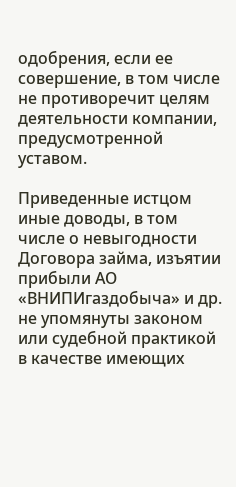одобрения, если ее совершение, в том числе не противоречит целям деятельности компании, предусмотренной уставом.

Приведенные истцом иные доводы, в том числе о невыгодности Договора займа, изъятии прибыли АО «ВНИПИгаздобыча» и др. не упомянуты законом или судебной практикой в качестве имеющих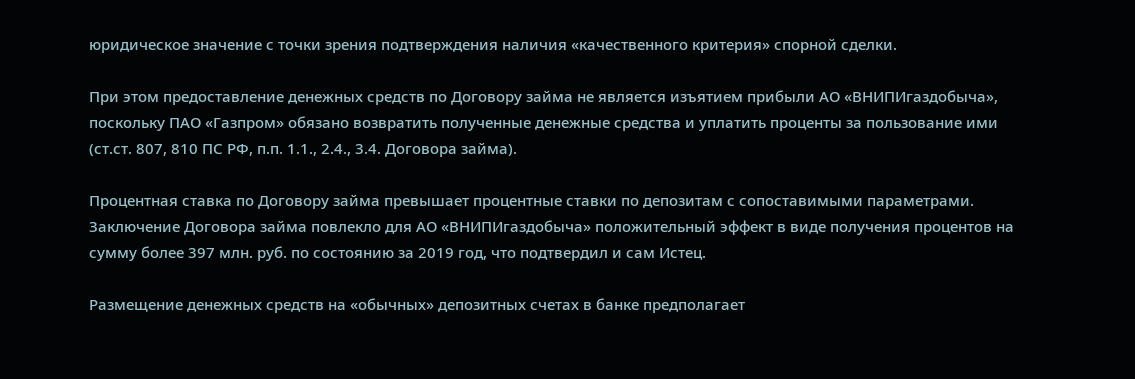юридическое значение с точки зрения подтверждения наличия «качественного критерия» спорной сделки.

При этом предоставление денежных средств по Договору займа не является изъятием прибыли АО «ВНИПИгаздобыча», поскольку ПАО «Газпром» обязано возвратить полученные денежные средства и уплатить проценты за пользование ими (ст.ст. 807, 810 ПС РФ, п.п. 1.1., 2.4., 3.4. Договора займа).

Процентная ставка по Договору займа превышает процентные ставки по депозитам с сопоставимыми параметрами. Заключение Договора займа повлекло для АО «ВНИПИгаздобыча» положительный эффект в виде получения процентов на сумму более 397 млн. руб. по состоянию за 2019 год, что подтвердил и сам Истец.

Размещение денежных средств на «обычных» депозитных счетах в банке предполагает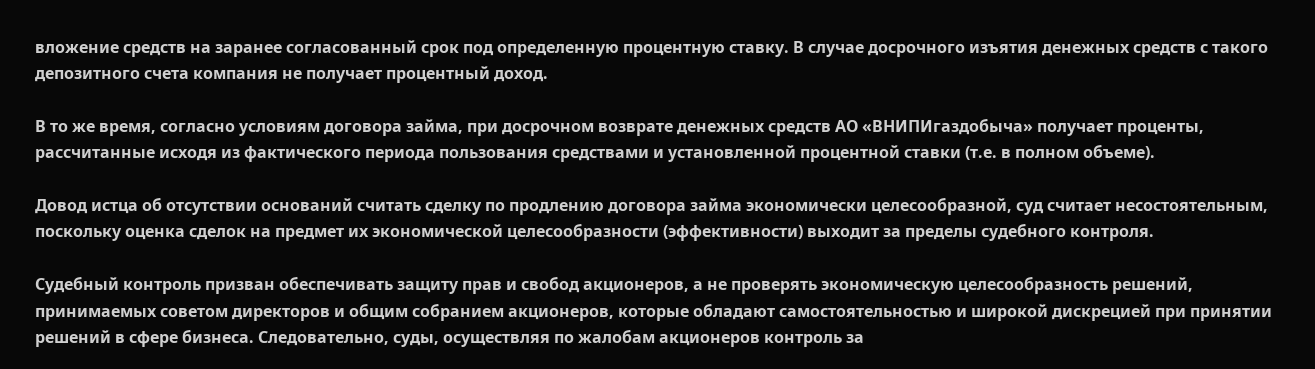вложение средств на заранее согласованный срок под определенную процентную ставку. В случае досрочного изъятия денежных средств с такого депозитного счета компания не получает процентный доход.

В то же время, согласно условиям договора займа, при досрочном возврате денежных средств АО «ВНИПИгаздобыча» получает проценты, рассчитанные исходя из фактического периода пользования средствами и установленной процентной ставки (т.е. в полном объеме).

Довод истца об отсутствии оснований считать сделку по продлению договора займа экономически целесообразной, суд считает несостоятельным, поскольку оценка сделок на предмет их экономической целесообразности (эффективности) выходит за пределы судебного контроля.

Судебный контроль призван обеспечивать защиту прав и свобод акционеров, а не проверять экономическую целесообразность решений, принимаемых советом директоров и общим собранием акционеров, которые обладают самостоятельностью и широкой дискрецией при принятии решений в сфере бизнеса. Следовательно, суды, осуществляя по жалобам акционеров контроль за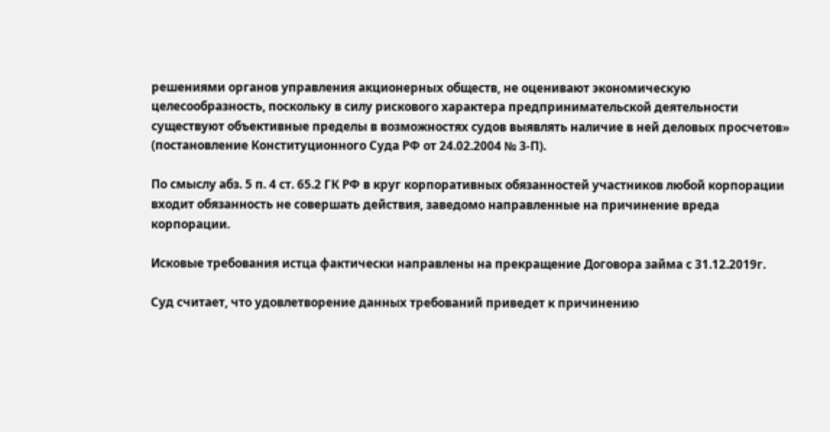решениями органов управления акционерных обществ, не оценивают экономическую целесообразность, поскольку в силу рискового характера предпринимательской деятельности существуют объективные пределы в возможностях судов выявлять наличие в ней деловых просчетов» (постановление Конституционного Суда РФ от 24.02.2004 № 3-П).

По смыслу абз. 5 п. 4 ст. 65.2 ГК РФ в круг корпоративных обязанностей участников любой корпорации входит обязанность не совершать действия, заведомо направленные на причинение вреда корпорации.

Исковые требования истца фактически направлены на прекращение Договора займа с 31.12.2019г.

Суд считает, что удовлетворение данных требований приведет к причинению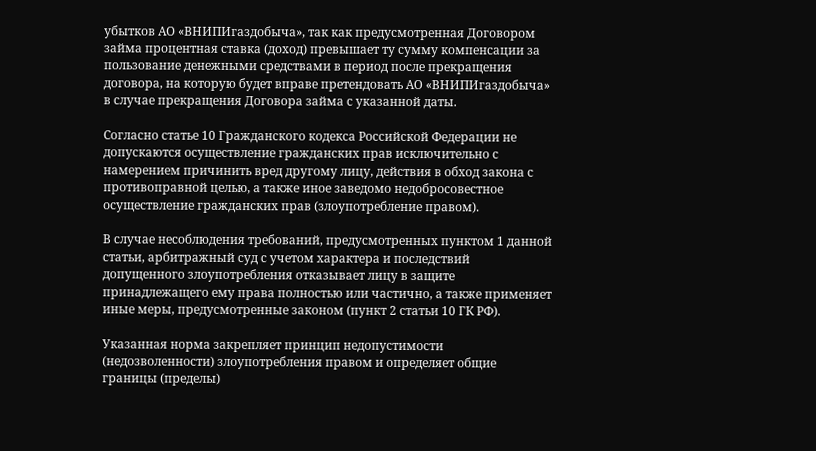убытков АО «ВНИПИгаздобыча», так как предусмотренная Договором займа процентная ставка (доход) превышает ту сумму компенсации за пользование денежными средствами в период после прекращения договора, на которую будет вправе претендовать АО «ВНИПИгаздобыча» в случае прекращения Договора займа с указанной даты.

Согласно статье 10 Гражданского кодекса Российской Федерации не допускаются осуществление гражданских прав исключительно с намерением причинить вред другому лицу, действия в обход закона с противоправной целью, а также иное заведомо недобросовестное осуществление гражданских прав (злоупотребление правом).

В случае несоблюдения требований, предусмотренных пунктом 1 данной статьи, арбитражный суд с учетом характера и последствий допущенного злоупотребления отказывает лицу в защите принадлежащего ему права полностью или частично, а также применяет иные меры, предусмотренные законом (пункт 2 статьи 10 ГК РФ).

Указанная норма закрепляет принцип недопустимости (недозволенности) злоупотребления правом и определяет общие границы (пределы)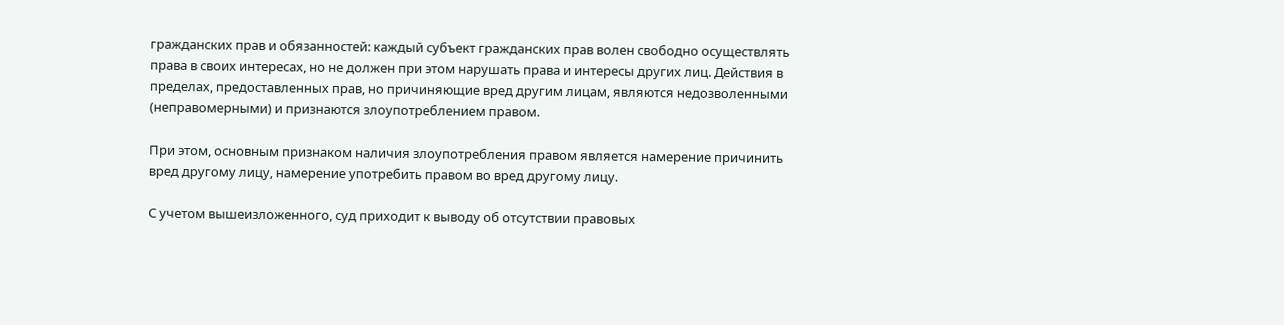гражданских прав и обязанностей: каждый субъект гражданских прав волен свободно осуществлять права в своих интересах, но не должен при этом нарушать права и интересы других лиц. Действия в пределах, предоставленных прав, но причиняющие вред другим лицам, являются недозволенными (неправомерными) и признаются злоупотреблением правом.

При этом, основным признаком наличия злоупотребления правом является намерение причинить вред другому лицу, намерение употребить правом во вред другому лицу.

С учетом вышеизложенного, суд приходит к выводу об отсутствии правовых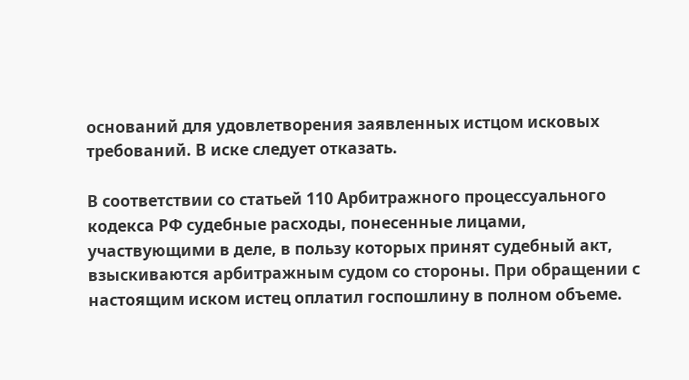оснований для удовлетворения заявленных истцом исковых требований. В иске следует отказать.

В соответствии со статьей 110 Арбитражного процессуального кодекса РФ судебные расходы, понесенные лицами, участвующими в деле, в пользу которых принят судебный акт, взыскиваются арбитражным судом со стороны. При обращении с настоящим иском истец оплатил госпошлину в полном объеме.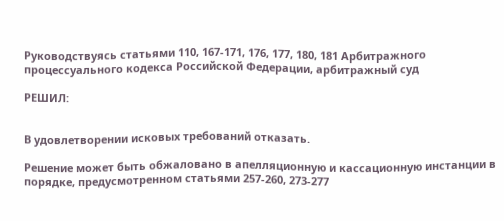Руководствуясь статьями 110, 167-171, 176, 177, 180, 181 Арбитражного процессуального кодекса Российской Федерации, арбитражный суд

РЕШИЛ:


В удовлетворении исковых требований отказать.

Решение может быть обжаловано в апелляционную и кассационную инстанции в порядке, предусмотренном статьями 257-260, 273-277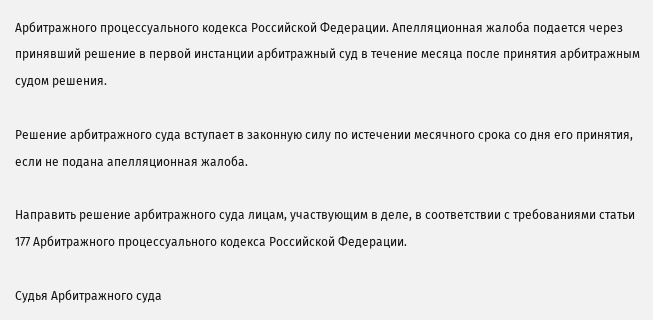Арбитражного процессуального кодекса Российской Федерации. Апелляционная жалоба подается через принявший решение в первой инстанции арбитражный суд в течение месяца после принятия арбитражным судом решения.

Решение арбитражного суда вступает в законную силу по истечении месячного срока со дня его принятия, если не подана апелляционная жалоба.

Направить решение арбитражного суда лицам, участвующим в деле, в соответствии с требованиями статьи 177 Арбитражного процессуального кодекса Российской Федерации.

Судья Арбитражного суда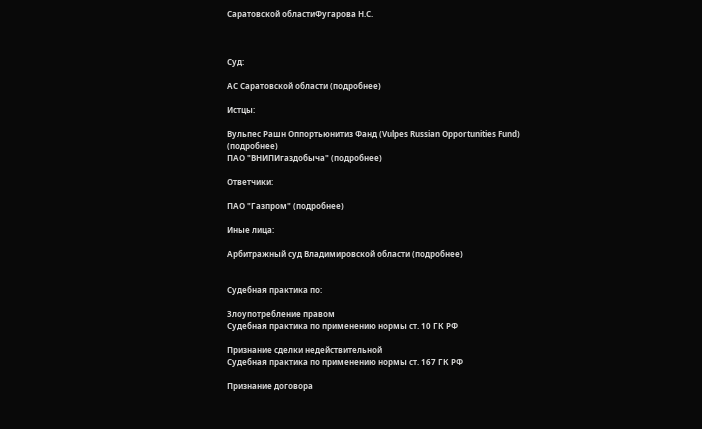Саратовской областиФугарова Н.С.



Суд:

АС Саратовской области (подробнее)

Истцы:

Вульпес Рашн Оппортьюнитиз Фанд (Vulpes Russian Opportunities Fund) (подробнее)
ПАО "ВНИПИгаздобыча" (подробнее)

Ответчики:

ПАО "Газпром" (подробнее)

Иные лица:

Арбитражный суд Владимировской области (подробнее)


Судебная практика по:

Злоупотребление правом
Судебная практика по применению нормы ст. 10 ГК РФ

Признание сделки недействительной
Судебная практика по применению нормы ст. 167 ГК РФ

Признание договора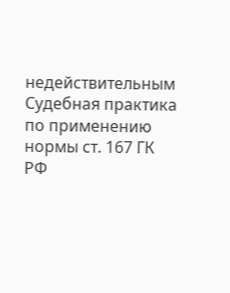недействительным
Судебная практика по применению нормы ст. 167 ГК РФ